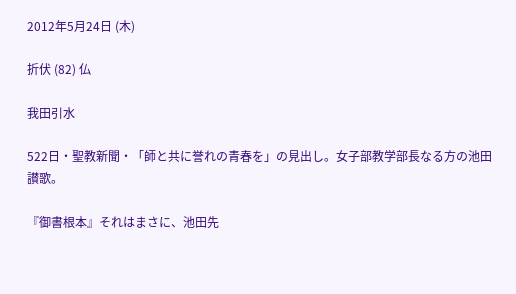2012年5月24日 (木)

折伏 (82) 仏

我田引水

522日・聖教新聞・「師と共に誉れの青春を」の見出し。女子部教学部長なる方の池田讃歌。

『御書根本』それはまさに、池田先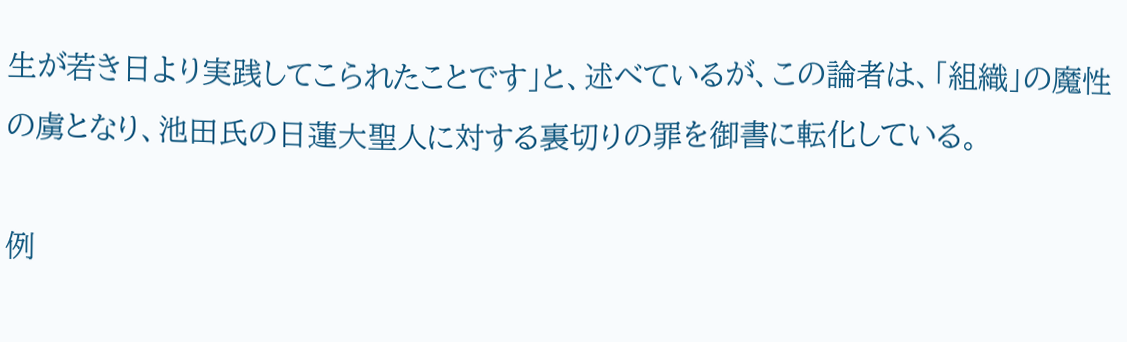生が若き日より実践してこられたことです」と、述べているが、この論者は、「組織」の魔性の虜となり、池田氏の日蓮大聖人に対する裏切りの罪を御書に転化している。

例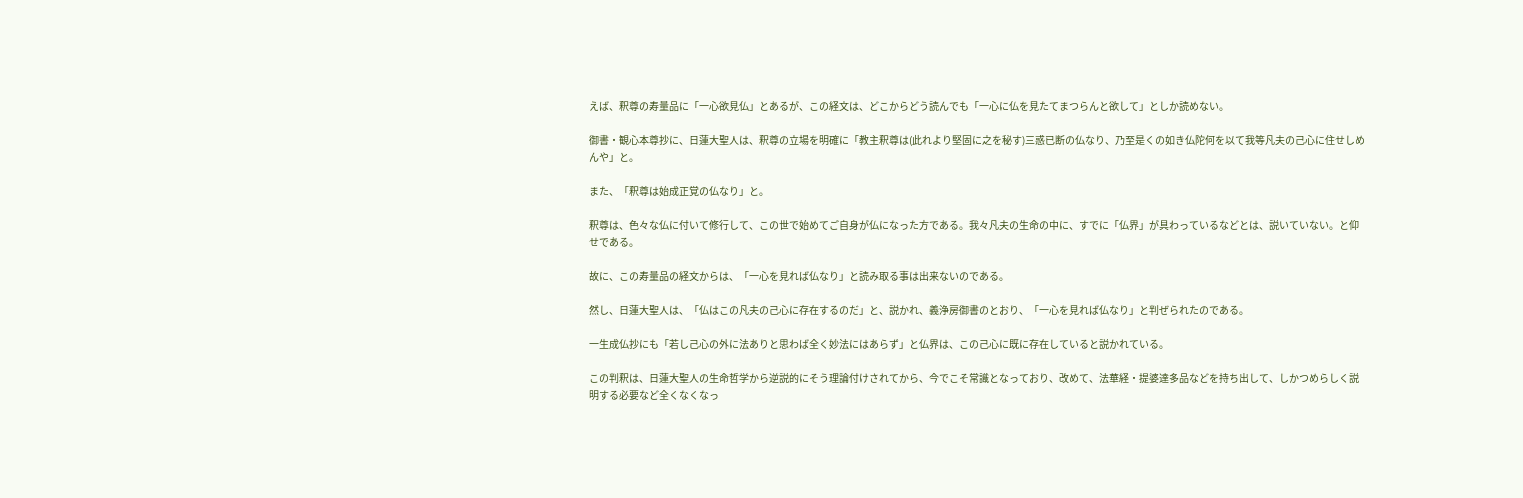えば、釈尊の寿量品に「一心欲見仏」とあるが、この経文は、どこからどう読んでも「一心に仏を見たてまつらんと欲して」としか読めない。

御書・観心本尊抄に、日蓮大聖人は、釈尊の立場を明確に「教主釈尊は(此れより堅固に之を秘す)三惑已断の仏なり、乃至是くの如き仏陀何を以て我等凡夫の己心に住せしめんや」と。

また、「釈尊は始成正覚の仏なり」と。

釈尊は、色々な仏に付いて修行して、この世で始めてご自身が仏になった方である。我々凡夫の生命の中に、すでに「仏界」が具わっているなどとは、説いていない。と仰せである。

故に、この寿量品の経文からは、「一心を見れば仏なり」と読み取る事は出来ないのである。

然し、日蓮大聖人は、「仏はこの凡夫の己心に存在するのだ」と、説かれ、義浄房御書のとおり、「一心を見れば仏なり」と判ぜられたのである。

一生成仏抄にも「若し己心の外に法ありと思わば全く妙法にはあらず」と仏界は、この己心に既に存在していると説かれている。

この判釈は、日蓮大聖人の生命哲学から逆説的にそう理論付けされてから、今でこそ常識となっており、改めて、法華経・提婆達多品などを持ち出して、しかつめらしく説明する必要など全くなくなっ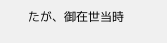たが、御在世当時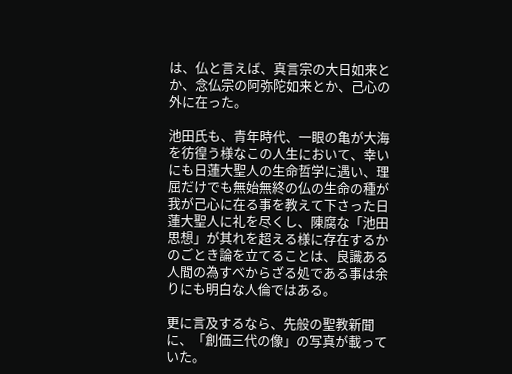は、仏と言えば、真言宗の大日如来とか、念仏宗の阿弥陀如来とか、己心の外に在った。

池田氏も、青年時代、一眼の亀が大海を彷徨う様なこの人生において、幸いにも日蓮大聖人の生命哲学に遇い、理屈だけでも無始無終の仏の生命の種が我が己心に在る事を教えて下さった日蓮大聖人に礼を尽くし、陳腐な「池田思想」が其れを超える様に存在するかのごとき論を立てることは、良識ある人間の為すべからざる処である事は余りにも明白な人倫ではある。

更に言及するなら、先般の聖教新聞に、「創価三代の像」の写真が載っていた。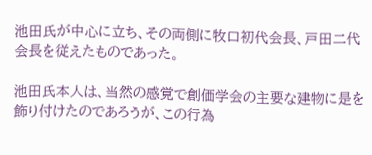池田氏が中心に立ち、その両側に牧口初代会長、戸田二代会長を従えたものであった。

池田氏本人は、当然の感覚で創価学会の主要な建物に是を飾り付けたのであろうが、この行為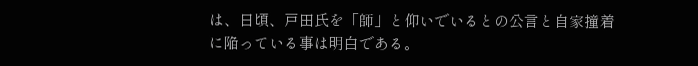は、日頃、戸田氏を「師」と仰いでいるとの公言と自家撞着に陥っている事は明白である。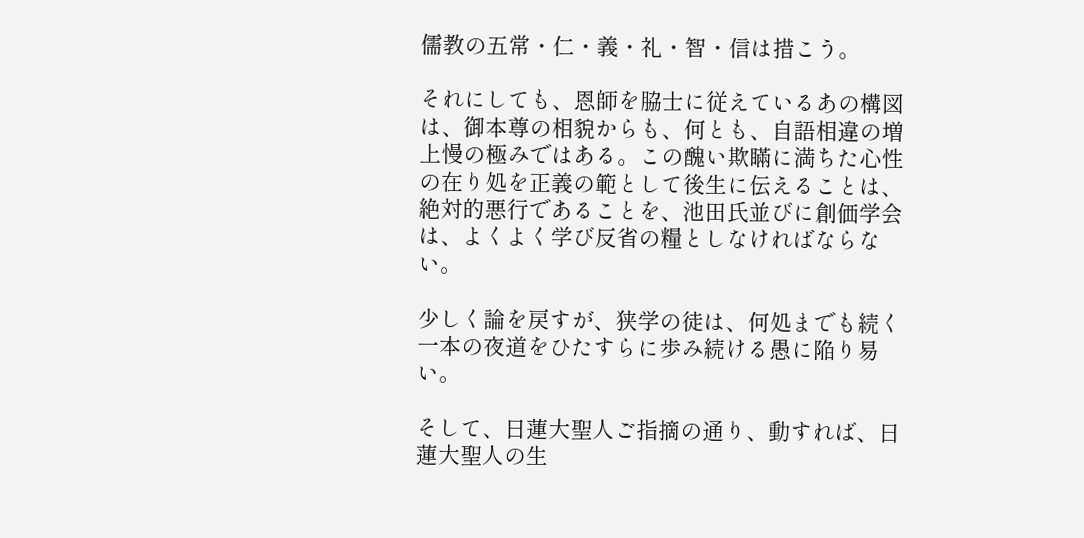儒教の五常・仁・義・礼・智・信は措こう。

それにしても、恩師を脇士に従えているあの構図は、御本尊の相貌からも、何とも、自語相違の増上慢の極みではある。この醜い欺瞞に満ちた心性の在り処を正義の範として後生に伝えることは、絶対的悪行であることを、池田氏並びに創価学会は、よくよく学び反省の糧としなければならない。

少しく論を戻すが、狭学の徒は、何処までも続く一本の夜道をひたすらに歩み続ける愚に陥り易い。

そして、日蓮大聖人ご指摘の通り、動すれば、日蓮大聖人の生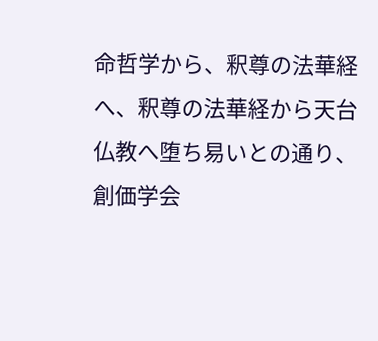命哲学から、釈尊の法華経へ、釈尊の法華経から天台仏教へ堕ち易いとの通り、創価学会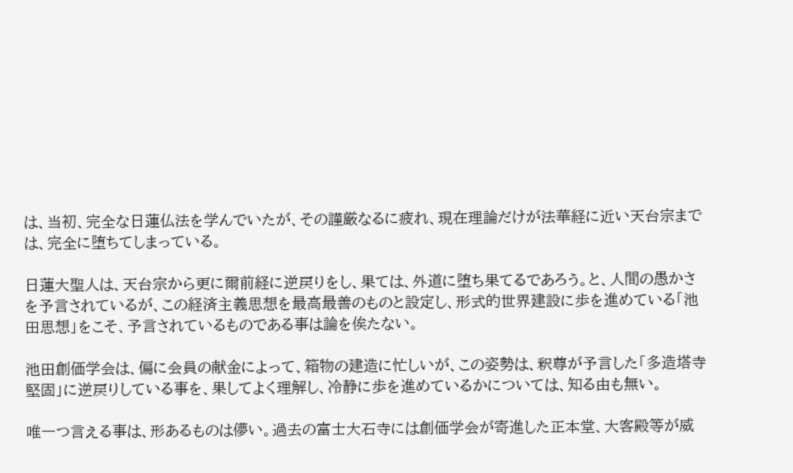は、当初、完全な日蓮仏法を学んでいたが、その謹厳なるに疲れ、現在理論だけが法華経に近い天台宗までは、完全に堕ちてしまっている。

日蓮大聖人は、天台宗から更に爾前経に逆戻りをし、果ては、外道に堕ち果てるであろう。と、人間の愚かさを予言されているが、この経済主義思想を最高最善のものと設定し、形式的世界建設に歩を進めている「池田思想」をこそ、予言されているものである事は論を俟たない。

池田創価学会は、偏に会員の献金によって、箱物の建造に忙しいが、この姿勢は、釈尊が予言した「多造塔寺堅固」に逆戻りしている事を、果してよく理解し、冷静に歩を進めているかについては、知る由も無い。

唯一つ言える事は、形あるものは儚い。過去の富士大石寺には創価学会が寄進した正本堂、大客殿等が威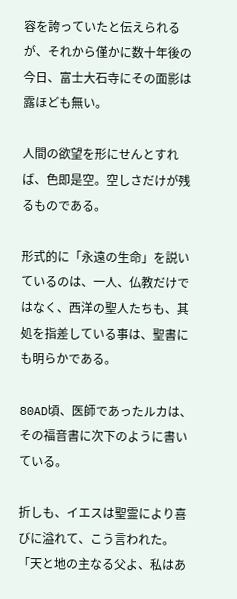容を誇っていたと伝えられるが、それから僅かに数十年後の今日、富士大石寺にその面影は露ほども無い。

人間の欲望を形にせんとすれば、色即是空。空しさだけが残るものである。

形式的に「永遠の生命」を説いているのは、一人、仏教だけではなく、西洋の聖人たちも、其処を指差している事は、聖書にも明らかである。

80AD頃、医師であったルカは、その福音書に次下のように書いている。

折しも、イエスは聖霊により喜びに溢れて、こう言われた。「天と地の主なる父よ、私はあ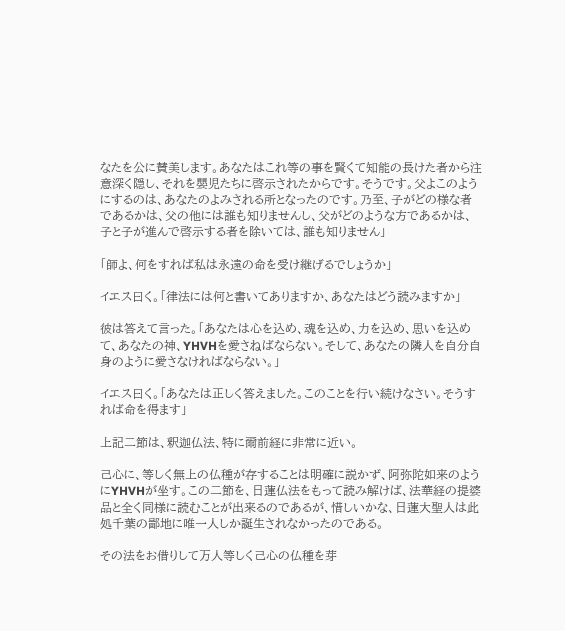なたを公に賛美します。あなたはこれ等の事を賢くて知能の長けた者から注意深く隠し、それを嬰児たちに啓示されたからです。そうです。父よこのようにするのは、あなたのよみされる所となったのです。乃至、子がどの様な者であるかは、父の他には誰も知りませんし、父がどのような方であるかは、子と子が進んで啓示する者を除いては、誰も知りません」

「師よ、何をすれば私は永遠の命を受け継げるでしょうか」

イエス曰く。「律法には何と書いてありますか、あなたはどう読みますか」

彼は答えて言った。「あなたは心を込め、魂を込め、力を込め、思いを込めて、あなたの神、YHVHを愛さねばならない。そして、あなたの隣人を自分自身のように愛さなければならない。」

イエス曰く。「あなたは正しく答えました。このことを行い続けなさい。そうすれば命を得ます」

上記二節は、釈迦仏法、特に爾前経に非常に近い。

己心に、等しく無上の仏種が存することは明確に説かず、阿弥陀如来のようにYHVHが坐す。この二節を、日蓮仏法をもって読み解けば、法華経の提婆品と全く同様に読むことが出来るのであるが、惜しいかな、日蓮大聖人は此処千葉の鄙地に唯一人しか誕生されなかったのである。

その法をお借りして万人等しく己心の仏種を芽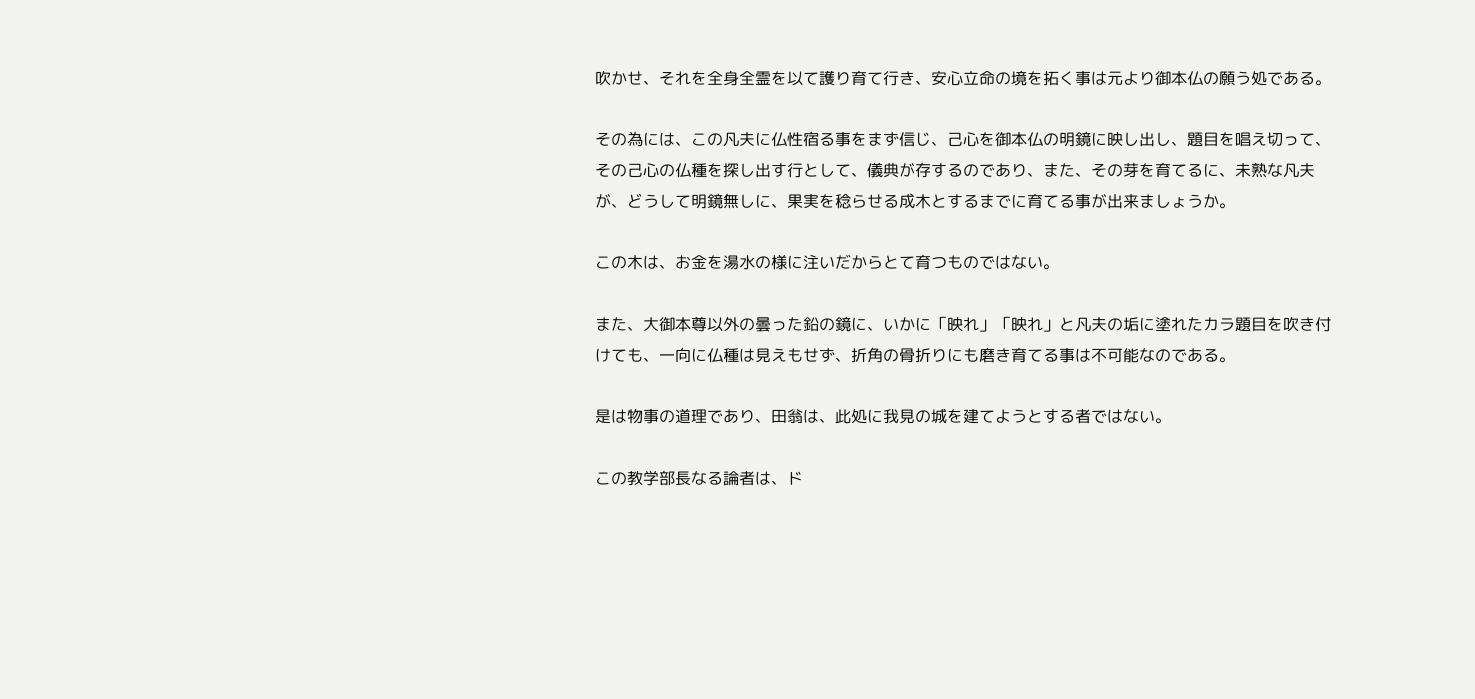吹かせ、それを全身全霊を以て護り育て行き、安心立命の境を拓く事は元より御本仏の願う処である。

その為には、この凡夫に仏性宿る事をまず信じ、己心を御本仏の明鏡に映し出し、題目を唱え切って、その己心の仏種を探し出す行として、儀典が存するのであり、また、その芽を育てるに、未熟な凡夫が、どうして明鏡無しに、果実を稔らせる成木とするまでに育てる事が出来ましょうか。

この木は、お金を湯水の様に注いだからとて育つものではない。

また、大御本尊以外の曇った鉛の鏡に、いかに「映れ」「映れ」と凡夫の垢に塗れたカラ題目を吹き付けても、一向に仏種は見えもせず、折角の骨折りにも磨き育てる事は不可能なのである。

是は物事の道理であり、田翁は、此処に我見の城を建てようとする者ではない。

この教学部長なる論者は、ド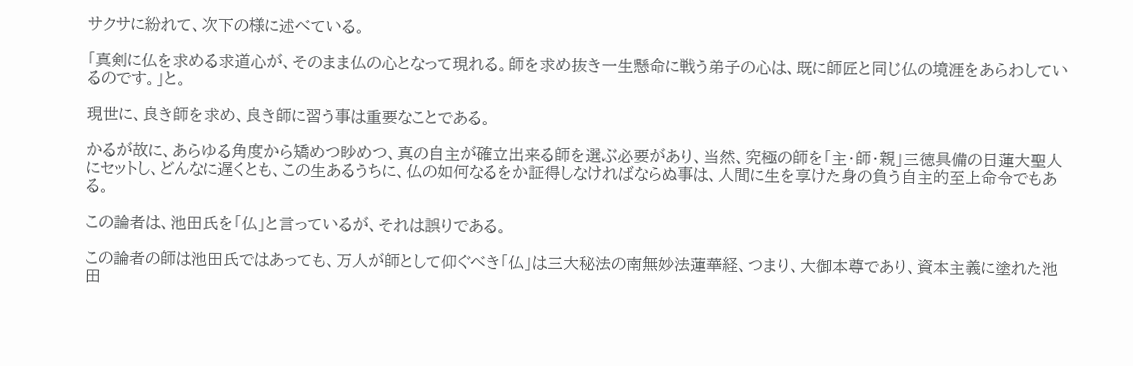サクサに紛れて、次下の様に述べている。

「真剣に仏を求める求道心が、そのまま仏の心となって現れる。師を求め抜き一生懸命に戦う弟子の心は、既に師匠と同じ仏の境涯をあらわしているのです。」と。

現世に、良き師を求め、良き師に習う事は重要なことである。

かるが故に、あらゆる角度から矯めつ眇めつ、真の自主が確立出来る師を選ぶ必要があり、当然、究極の師を「主・師・親」三徳具備の日蓮大聖人にセットし、どんなに遅くとも、この生あるうちに、仏の如何なるをか証得しなければならぬ事は、人間に生を享けた身の負う自主的至上命令でもある。

この論者は、池田氏を「仏」と言っているが、それは誤りである。

この論者の師は池田氏ではあっても、万人が師として仰ぐべき「仏」は三大秘法の南無妙法蓮華経、つまり、大御本尊であり、資本主義に塗れた池田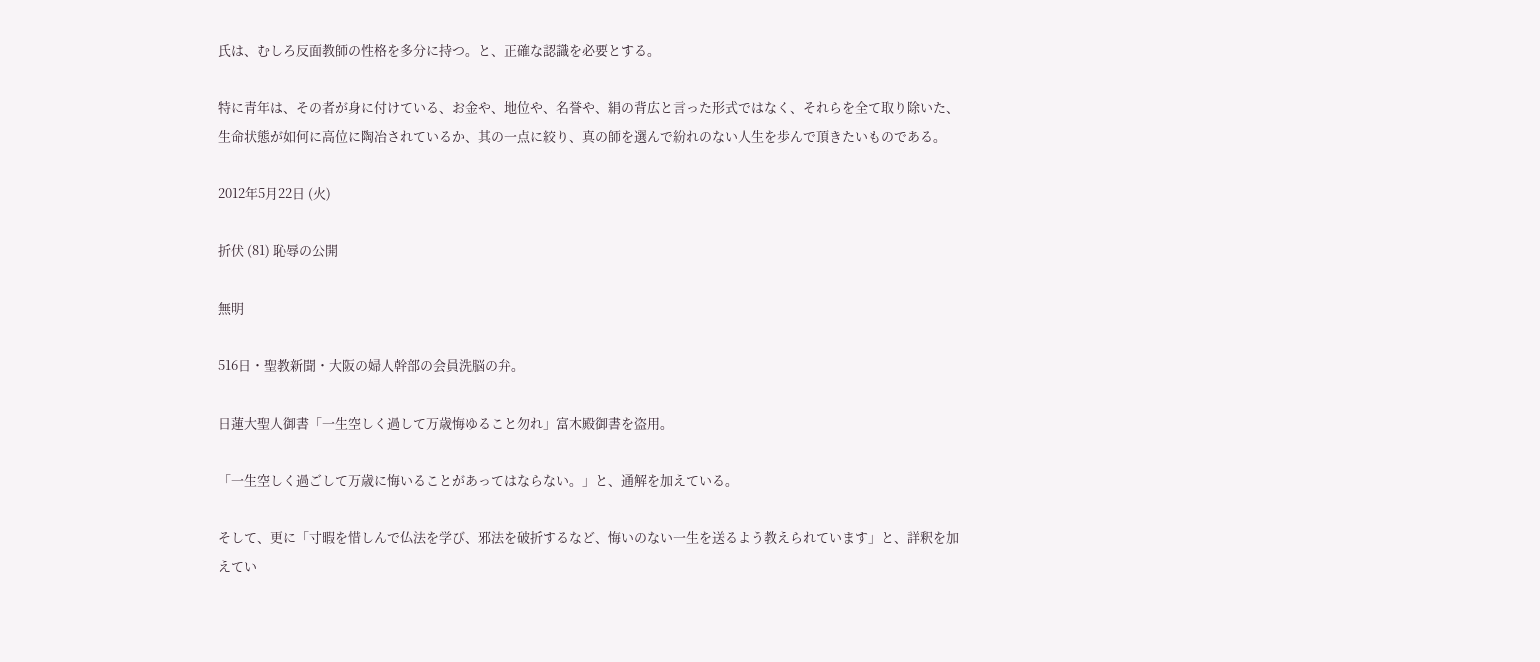氏は、むしろ反面教師の性格を多分に持つ。と、正確な認識を必要とする。

特に青年は、その者が身に付けている、お金や、地位や、名誉や、絹の背広と言った形式ではなく、それらを全て取り除いた、生命状態が如何に高位に陶冶されているか、其の一点に絞り、真の師を選んで紛れのない人生を歩んで頂きたいものである。

2012年5月22日 (火)

折伏 (81) 恥辱の公開

無明

516日・聖教新聞・大阪の婦人幹部の会員洗脳の弁。

日蓮大聖人御書「一生空しく過して万歳悔ゆること勿れ」富木殿御書を盗用。

「一生空しく過ごして万歳に悔いることがあってはならない。」と、通解を加えている。

そして、更に「寸暇を惜しんで仏法を学び、邪法を破折するなど、悔いのない一生を送るよう教えられています」と、詳釈を加えてい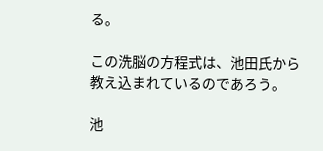る。

この洗脳の方程式は、池田氏から教え込まれているのであろう。

池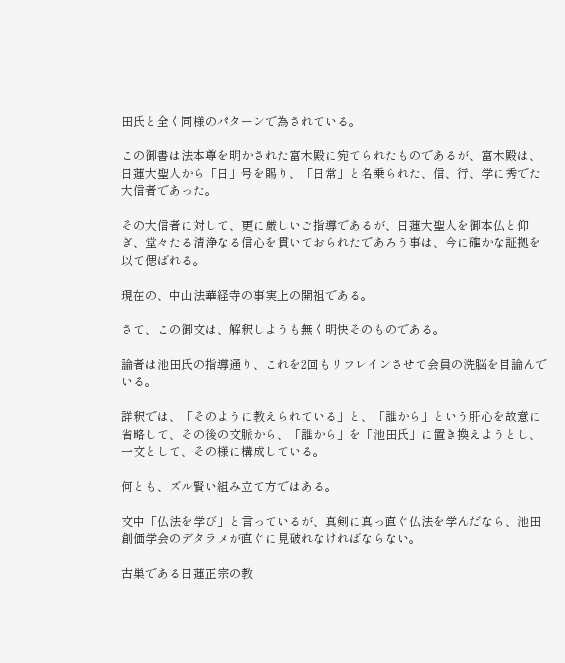田氏と全く同様のパターンで為されている。

この御書は法本尊を明かされた富木殿に宛てられたものであるが、富木殿は、日蓮大聖人から「日」号を賜り、「日常」と名乗られた、信、行、学に秀でた大信者であった。

その大信者に対して、更に厳しいご指導であるが、日蓮大聖人を御本仏と仰ぎ、堂々たる清浄なる信心を貫いておられたであろう事は、今に確かな証拠を以て偲ばれる。

現在の、中山法華経寺の事実上の開祖である。

さて、この御文は、解釈しようも無く明快そのものである。

論者は池田氏の指導通り、これを2回もリフレインさせて会員の洗脳を目論んでいる。

詳釈では、「そのように教えられている」と、「誰から」という肝心を故意に省略して、その後の文脈から、「誰から」を「池田氏」に置き換えようとし、一文として、その様に構成している。

何とも、ズル賢い組み立て方ではある。

文中「仏法を学び」と言っているが、真剣に真っ直ぐ仏法を学んだなら、池田創価学会のデタラメが直ぐに見破れなければならない。

古巣である日蓮正宗の教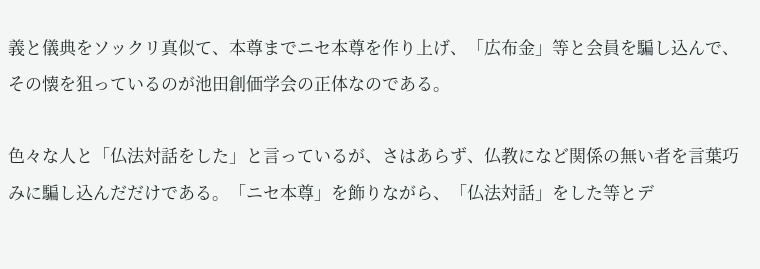義と儀典をソックリ真似て、本尊までニセ本尊を作り上げ、「広布金」等と会員を騙し込んで、その懐を狙っているのが池田創価学会の正体なのである。

色々な人と「仏法対話をした」と言っているが、さはあらず、仏教になど関係の無い者を言葉巧みに騙し込んだだけである。「ニセ本尊」を飾りながら、「仏法対話」をした等とデ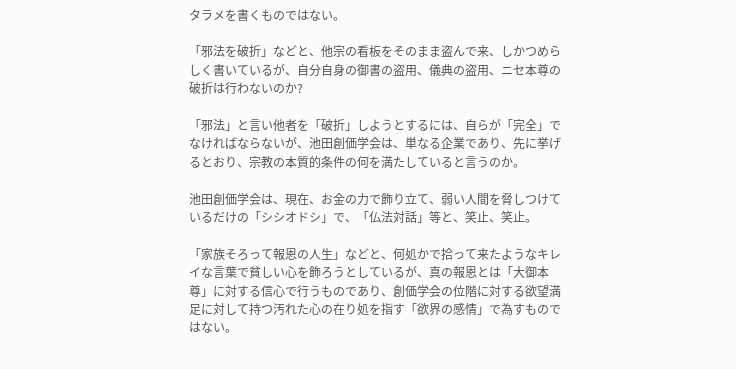タラメを書くものではない。

「邪法を破折」などと、他宗の看板をそのまま盗んで来、しかつめらしく書いているが、自分自身の御書の盗用、儀典の盗用、ニセ本尊の破折は行わないのか?

「邪法」と言い他者を「破折」しようとするには、自らが「完全」でなければならないが、池田創価学会は、単なる企業であり、先に挙げるとおり、宗教の本質的条件の何を満たしていると言うのか。

池田創価学会は、現在、お金の力で飾り立て、弱い人間を脅しつけているだけの「シシオドシ」で、「仏法対話」等と、笑止、笑止。

「家族そろって報恩の人生」などと、何処かで拾って来たようなキレイな言葉で貧しい心を飾ろうとしているが、真の報恩とは「大御本尊」に対する信心で行うものであり、創価学会の位階に対する欲望満足に対して持つ汚れた心の在り処を指す「欲界の感情」で為すものではない。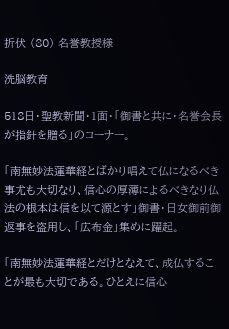折伏 (80) 名誉教授様

洗脳教育

518日・聖教新聞・1面・「御書と共に・名誉会長が指針を贈る」のコーナー。

「南無妙法蓮華経とばかり唱えて仏になるべき事尤も大切なり、信心の厚薄によるべきなり仏法の根本は信を以て源とす」御書・日女御前御返事を盗用し、「広布金」集めに躍起。

「南無妙法蓮華経とだけとなえて、成仏することが最も大切である。ひとえに信心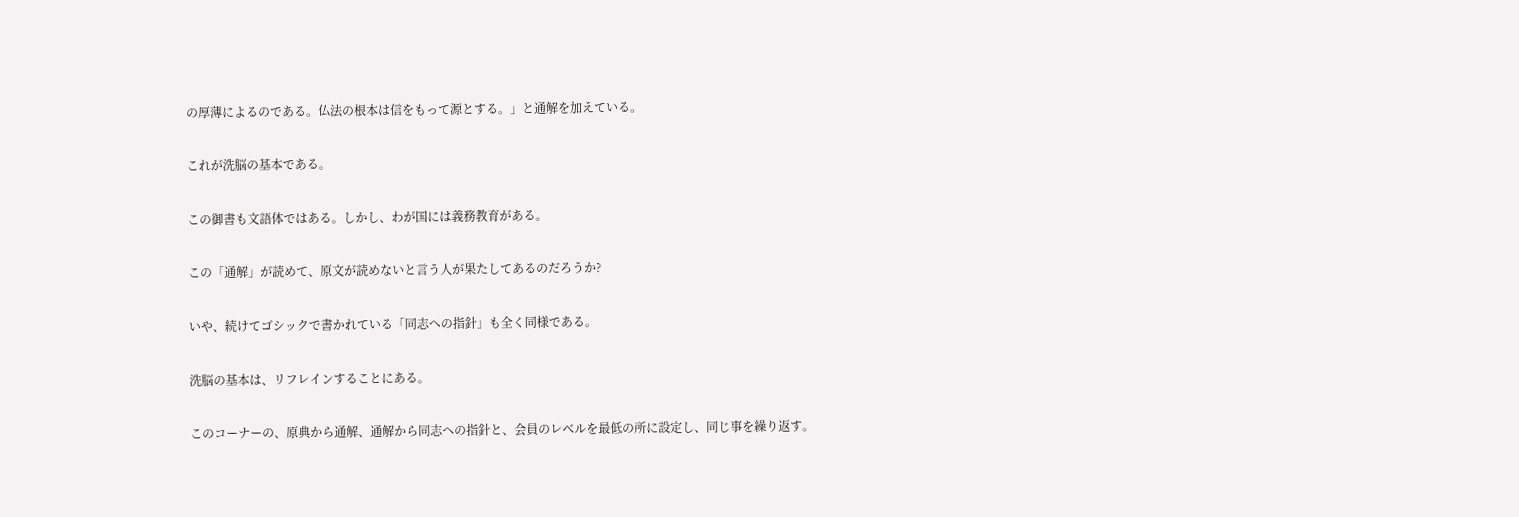の厚薄によるのである。仏法の根本は信をもって源とする。」と通解を加えている。

これが洗脳の基本である。

この御書も文語体ではある。しかし、わが国には義務教育がある。

この「通解」が読めて、原文が読めないと言う人が果たしてあるのだろうか?

いや、続けてゴシックで書かれている「同志への指針」も全く同様である。

洗脳の基本は、リフレインすることにある。

このコーナーの、原典から通解、通解から同志への指針と、会員のレベルを最低の所に設定し、同じ事を繰り返す。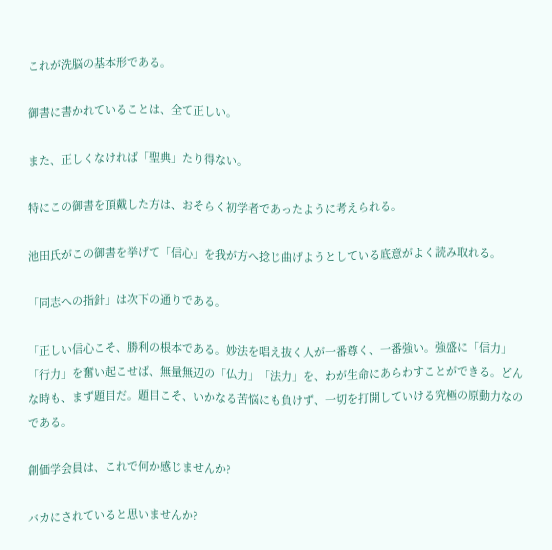これが洗脳の基本形である。

御書に書かれていることは、全て正しい。

また、正しくなければ「聖典」たり得ない。

特にこの御書を頂戴した方は、おそらく初学者であったように考えられる。

池田氏がこの御書を挙げて「信心」を我が方へ捻じ曲げようとしている底意がよく読み取れる。

「同志への指針」は次下の通りである。

「正しい信心こそ、勝利の根本である。妙法を唱え抜く人が一番尊く、一番強い。強盛に「信力」「行力」を奮い起こせば、無量無辺の「仏力」「法力」を、わが生命にあらわすことができる。どんな時も、まず題目だ。題目こそ、いかなる苦悩にも負けず、一切を打開していける究極の原動力なのである。

創価学会員は、これで何か感じませんか?

バカにされていると思いませんか?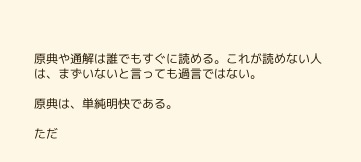原典や通解は誰でもすぐに読める。これが読めない人は、まずいないと言っても過言ではない。

原典は、単純明快である。

ただ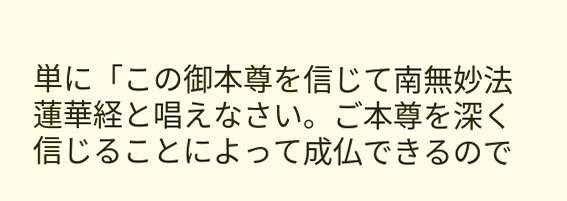単に「この御本尊を信じて南無妙法蓮華経と唱えなさい。ご本尊を深く信じることによって成仏できるので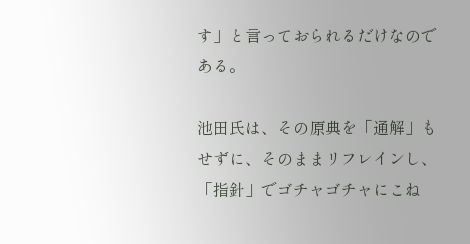す」と言っておられるだけなのである。

池田氏は、その原典を「通解」もせずに、そのままリフレインし、「指針」でゴチャゴチャにこね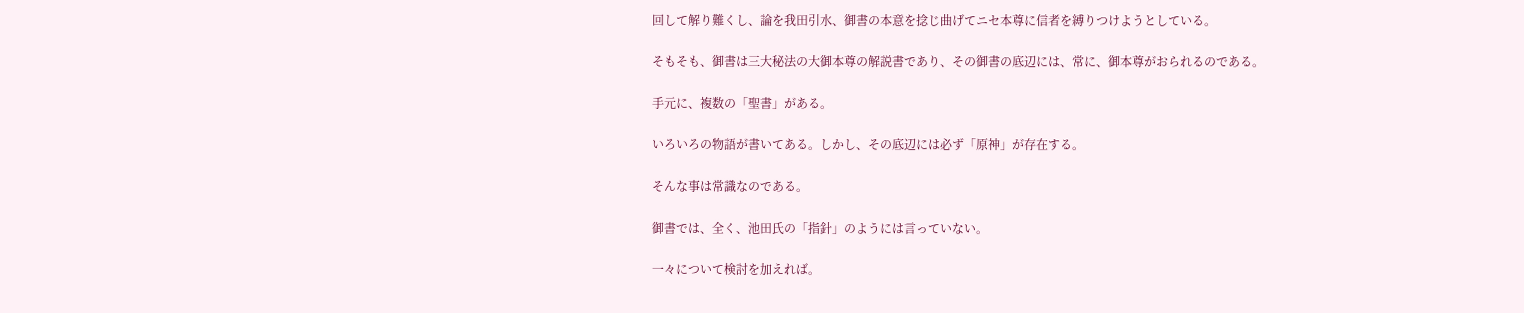回して解り難くし、論を我田引水、御書の本意を捻じ曲げてニセ本尊に信者を縛りつけようとしている。

そもそも、御書は三大秘法の大御本尊の解説書であり、その御書の底辺には、常に、御本尊がおられるのである。

手元に、複数の「聖書」がある。

いろいろの物語が書いてある。しかし、その底辺には必ず「原神」が存在する。

そんな事は常識なのである。

御書では、全く、池田氏の「指針」のようには言っていない。

一々について検討を加えれば。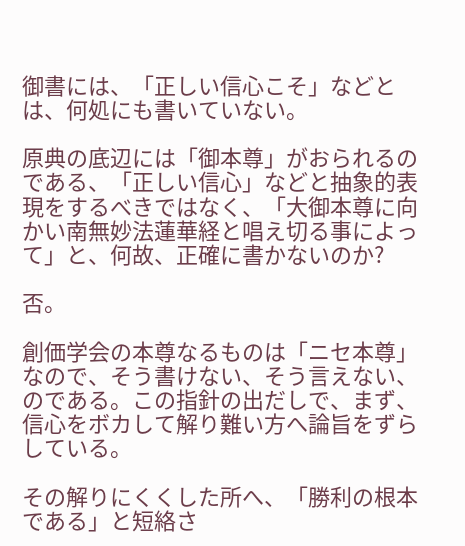御書には、「正しい信心こそ」などとは、何処にも書いていない。

原典の底辺には「御本尊」がおられるのである、「正しい信心」などと抽象的表現をするべきではなく、「大御本尊に向かい南無妙法蓮華経と唱え切る事によって」と、何故、正確に書かないのか?

否。

創価学会の本尊なるものは「ニセ本尊」なので、そう書けない、そう言えない、のである。この指針の出だしで、まず、信心をボカして解り難い方へ論旨をずらしている。

その解りにくくした所へ、「勝利の根本である」と短絡さ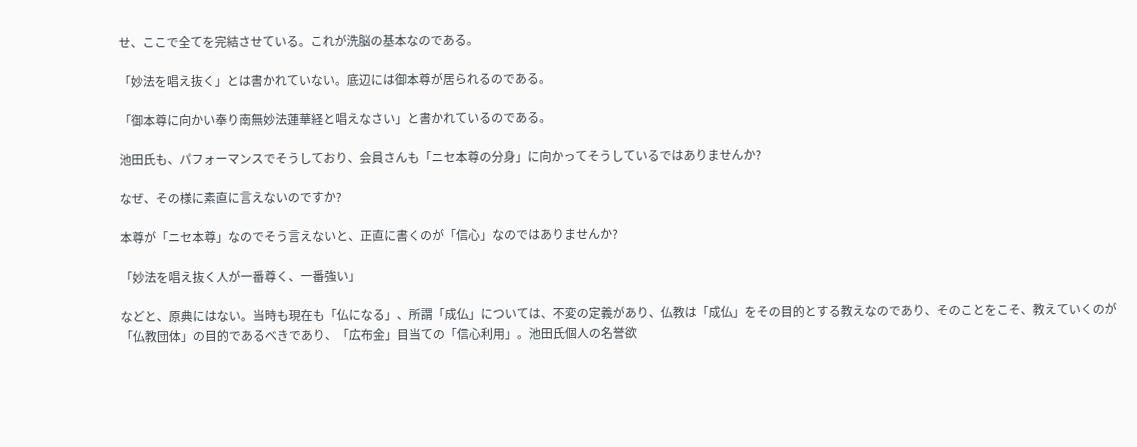せ、ここで全てを完結させている。これが洗脳の基本なのである。

「妙法を唱え抜く」とは書かれていない。底辺には御本尊が居られるのである。

「御本尊に向かい奉り南無妙法蓮華経と唱えなさい」と書かれているのである。

池田氏も、パフォーマンスでそうしており、会員さんも「ニセ本尊の分身」に向かってそうしているではありませんか?

なぜ、その様に素直に言えないのですか?

本尊が「ニセ本尊」なのでそう言えないと、正直に書くのが「信心」なのではありませんか?

「妙法を唱え抜く人が一番尊く、一番強い」

などと、原典にはない。当時も現在も「仏になる」、所謂「成仏」については、不変の定義があり、仏教は「成仏」をその目的とする教えなのであり、そのことをこそ、教えていくのが「仏教団体」の目的であるべきであり、「広布金」目当ての「信心利用」。池田氏個人の名誉欲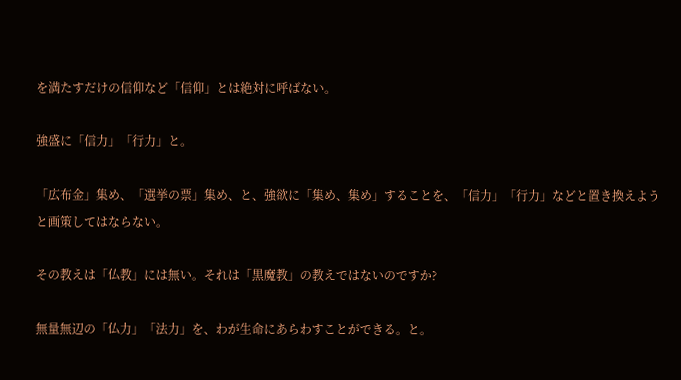を満たすだけの信仰など「信仰」とは絶対に呼ばない。

強盛に「信力」「行力」と。

「広布金」集め、「選挙の票」集め、と、強欲に「集め、集め」することを、「信力」「行力」などと置き換えようと画策してはならない。

その教えは「仏教」には無い。それは「黒魔教」の教えではないのですか?

無量無辺の「仏力」「法力」を、わが生命にあらわすことができる。と。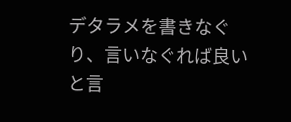デタラメを書きなぐり、言いなぐれば良いと言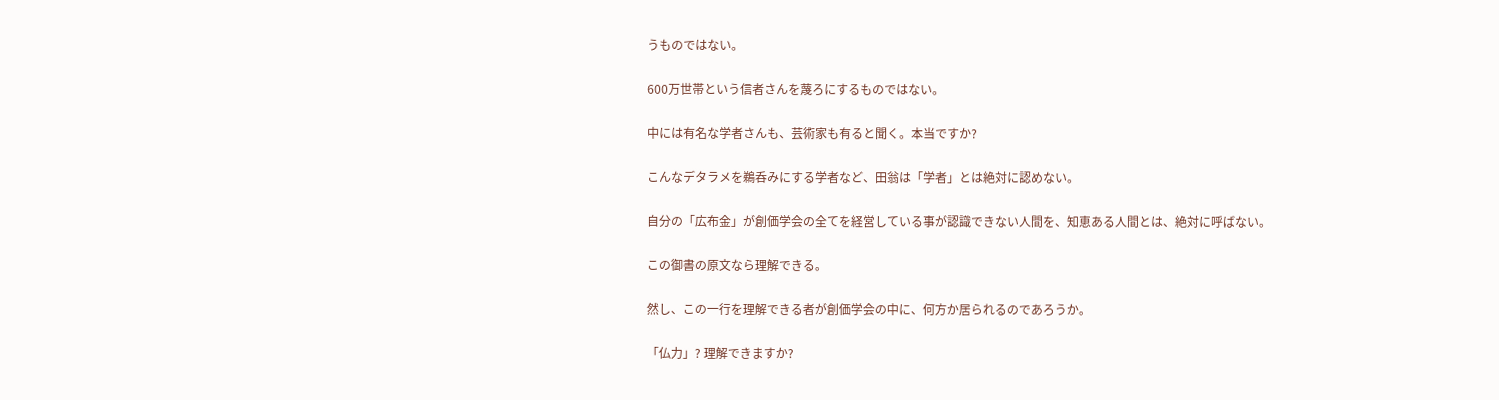うものではない。

600万世帯という信者さんを蔑ろにするものではない。

中には有名な学者さんも、芸術家も有ると聞く。本当ですか?

こんなデタラメを鵜呑みにする学者など、田翁は「学者」とは絶対に認めない。

自分の「広布金」が創価学会の全てを経営している事が認識できない人間を、知恵ある人間とは、絶対に呼ばない。

この御書の原文なら理解できる。

然し、この一行を理解できる者が創価学会の中に、何方か居られるのであろうか。

「仏力」? 理解できますか?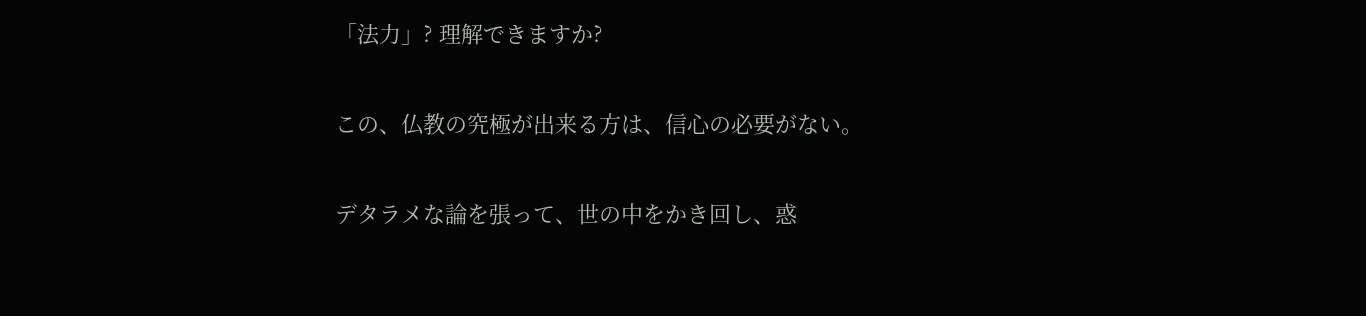「法力」? 理解できますか?

この、仏教の究極が出来る方は、信心の必要がない。

デタラメな論を張って、世の中をかき回し、惑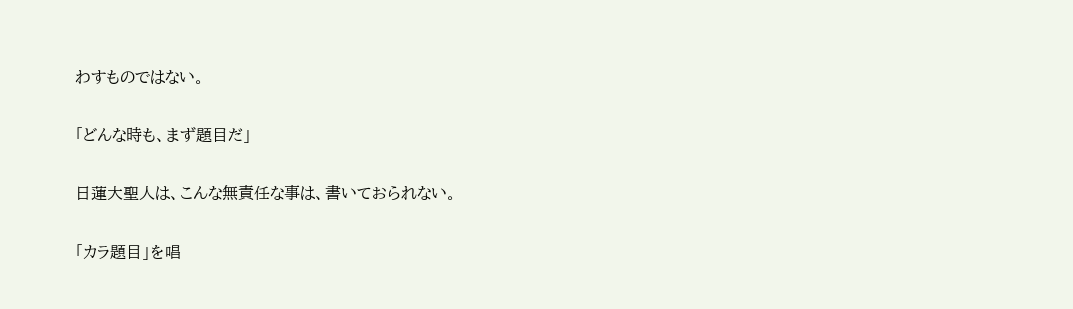わすものではない。

「どんな時も、まず題目だ」

日蓮大聖人は、こんな無責任な事は、書いておられない。

「カラ題目」を唱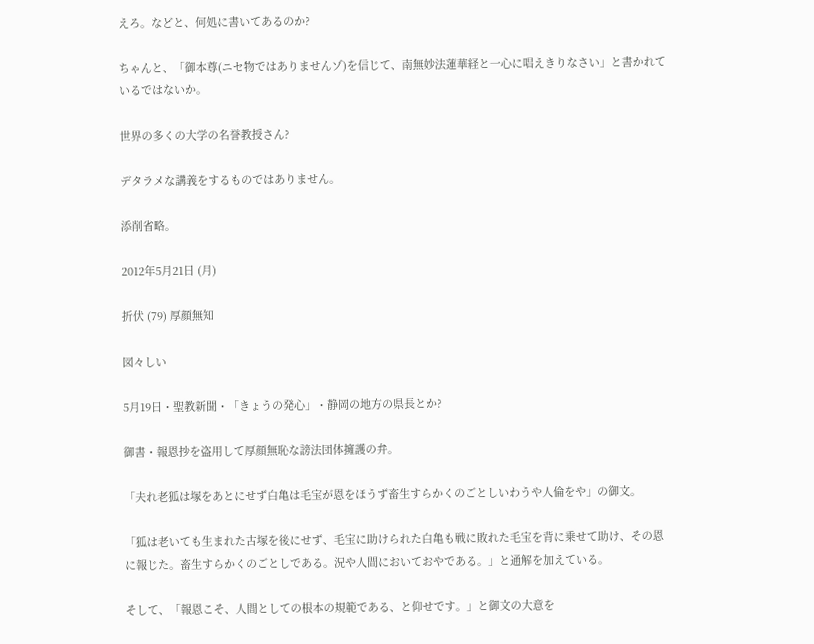えろ。などと、何処に書いてあるのか?

ちゃんと、「御本尊(ニセ物ではありませんゾ)を信じて、南無妙法蓮華経と一心に唱えきりなさい」と書かれているではないか。

世界の多くの大学の名誉教授さん?

デタラメな講義をするものではありません。

添削省略。

2012年5月21日 (月)

折伏 (79) 厚顔無知

図々しい

5月19日・聖教新聞・「きょうの発心」・静岡の地方の県長とか?

御書・報恩抄を盗用して厚顔無恥な謗法団体擁護の弁。

「夫れ老狐は塚をあとにせず白亀は毛宝が恩をほうず畜生すらかくのごとしいわうや人倫をや」の御文。

「狐は老いても生まれた古塚を後にせず、毛宝に助けられた白亀も戦に敗れた毛宝を背に乗せて助け、その恩に報じた。畜生すらかくのごとしである。況や人間においておやである。」と通解を加えている。

そして、「報恩こそ、人間としての根本の規範である、と仰せです。」と御文の大意を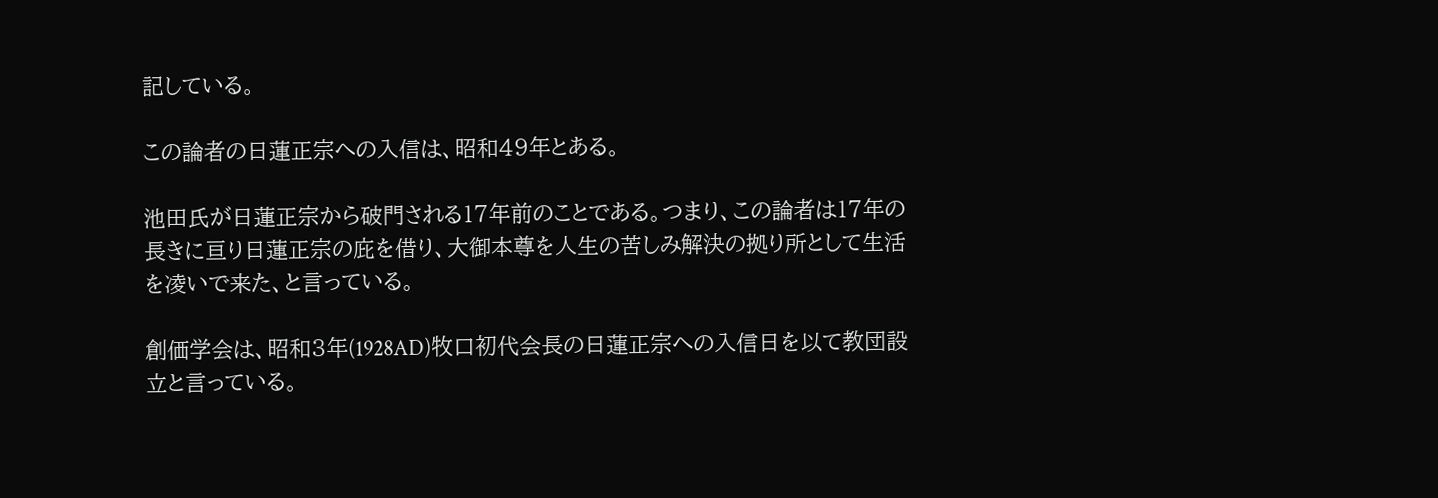記している。

この論者の日蓮正宗への入信は、昭和49年とある。

池田氏が日蓮正宗から破門される17年前のことである。つまり、この論者は17年の長きに亘り日蓮正宗の庇を借り、大御本尊を人生の苦しみ解決の拠り所として生活を凌いで来た、と言っている。

創価学会は、昭和3年(1928AD)牧口初代会長の日蓮正宗への入信日を以て教団設立と言っている。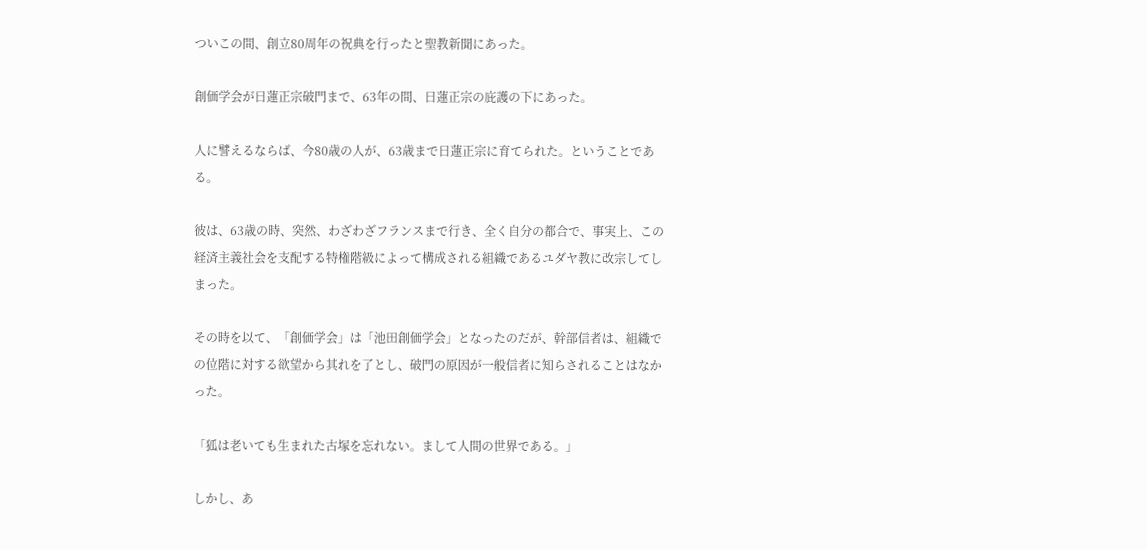ついこの間、創立80周年の祝典を行ったと聖教新聞にあった。

創価学会が日蓮正宗破門まで、63年の間、日蓮正宗の庇護の下にあった。

人に譬えるならば、今80歳の人が、63歳まで日蓮正宗に育てられた。ということである。

彼は、63歳の時、突然、わざわざフランスまで行き、全く自分の都合で、事実上、この経済主義社会を支配する特権階級によって構成される組織であるユダヤ教に改宗してしまった。

その時を以て、「創価学会」は「池田創価学会」となったのだが、幹部信者は、組織での位階に対する欲望から其れを了とし、破門の原因が一般信者に知らされることはなかった。

「狐は老いても生まれた古塚を忘れない。まして人間の世界である。」

しかし、あ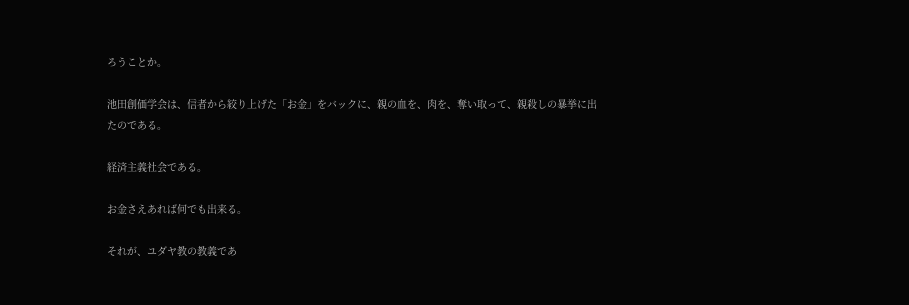ろうことか。

池田創価学会は、信者から絞り上げた「お金」をバックに、親の血を、肉を、奪い取って、親殺しの暴挙に出たのである。

経済主義社会である。

お金さえあれば何でも出来る。

それが、ユダヤ教の教義であ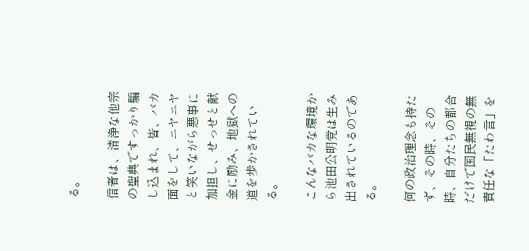る。

信者は、清浄な他宗の聖典ですっかり騙し込まれ、皆、バカ面をして、ニヤニヤと笑いながら悪事に加担し、せっせと献金に励み、地獄への道を歩かされている。

こんなバカな環境から池田公明党は生み出されているのである。

何の政治理念も持たず、その時、その時、自分たちの都合だけで国民無視の無責任な「たわ言」を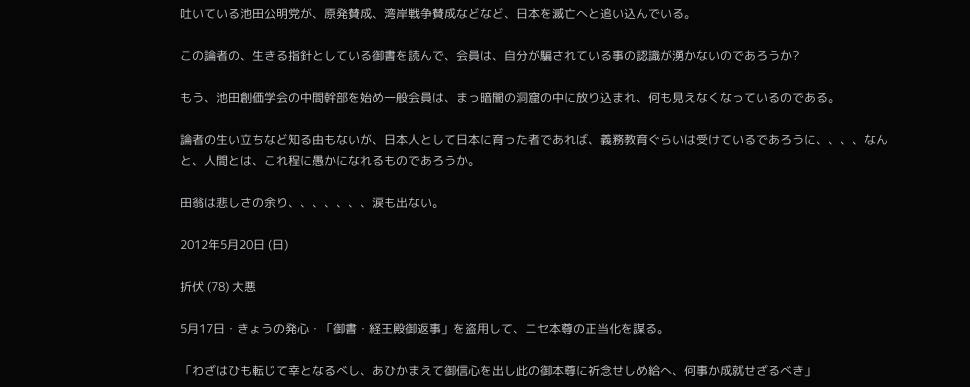吐いている池田公明党が、原発賛成、湾岸戦争賛成などなど、日本を滅亡へと追い込んでいる。

この論者の、生きる指針としている御書を読んで、会員は、自分が騙されている事の認識が湧かないのであろうか?

もう、池田創価学会の中間幹部を始め一般会員は、まっ暗闇の洞窟の中に放り込まれ、何も見えなくなっているのである。

論者の生い立ちなど知る由もないが、日本人として日本に育った者であれば、義務教育ぐらいは受けているであろうに、、、、なんと、人間とは、これ程に愚かになれるものであろうか。

田翁は悲しさの余り、、、、、、、涙も出ない。

2012年5月20日 (日)

折伏 (78) 大悪

5月17日・きょうの発心・「御書・経王殿御返事」を盗用して、ニセ本尊の正当化を謀る。

「わざはひも転じて幸となるべし、あひかまえて御信心を出し此の御本尊に祈念せしめ給へ、何事か成就せざるべき」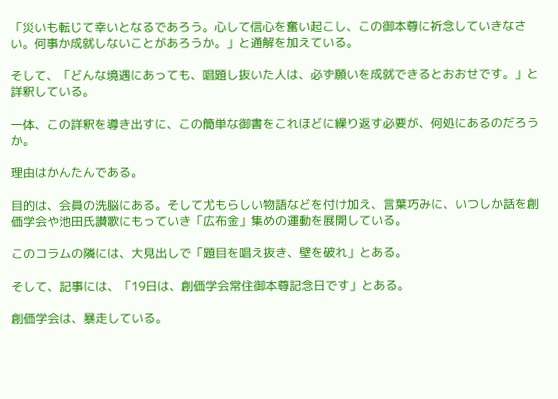「災いも転じて幸いとなるであろう。心して信心を奮い起こし、この御本尊に祈念していきなさい。何事か成就しないことがあろうか。」と通解を加えている。

そして、「どんな境遇にあっても、唱題し抜いた人は、必ず願いを成就できるとおおせです。」と詳釈している。

一体、この詳釈を導き出すに、この簡単な御書をこれほどに繰り返す必要が、何処にあるのだろうか。

理由はかんたんである。

目的は、会員の洗脳にある。そして尤もらしい物語などを付け加え、言葉巧みに、いつしか話を創価学会や池田氏讃歌にもっていき「広布金」集めの運動を展開している。

このコラムの隣には、大見出しで「題目を唱え抜き、壁を破れ」とある。

そして、記事には、「19日は、創価学会常住御本尊記念日です」とある。

創価学会は、暴走している。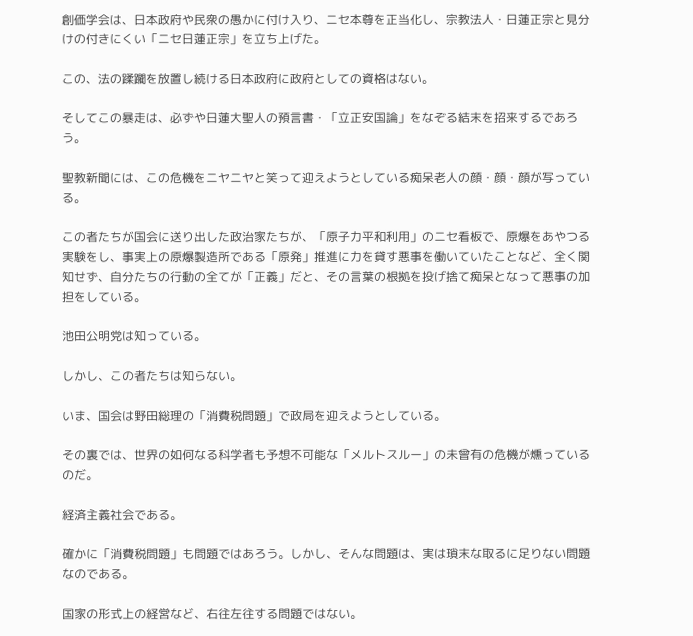創価学会は、日本政府や民衆の愚かに付け入り、ニセ本尊を正当化し、宗教法人・日蓮正宗と見分けの付きにくい「ニセ日蓮正宗」を立ち上げた。

この、法の蹂躙を放置し続ける日本政府に政府としての資格はない。

そしてこの暴走は、必ずや日蓮大聖人の預言書・「立正安国論」をなぞる結末を招来するであろう。

聖教新聞には、この危機をニヤニヤと笑って迎えようとしている痴呆老人の顔・顔・顔が写っている。

この者たちが国会に送り出した政治家たちが、「原子力平和利用」のニセ看板で、原爆をあやつる実験をし、事実上の原爆製造所である「原発」推進に力を貸す悪事を働いていたことなど、全く関知せず、自分たちの行動の全てが「正義」だと、その言葉の根拠を投げ捨て痴呆となって悪事の加担をしている。

池田公明党は知っている。

しかし、この者たちは知らない。

いま、国会は野田総理の「消費税問題」で政局を迎えようとしている。

その裏では、世界の如何なる科学者も予想不可能な「メルトスルー」の未曾有の危機が燻っているのだ。

経済主義社会である。

確かに「消費税問題」も問題ではあろう。しかし、そんな問題は、実は瑣末な取るに足りない問題なのである。

国家の形式上の経営など、右往左往する問題ではない。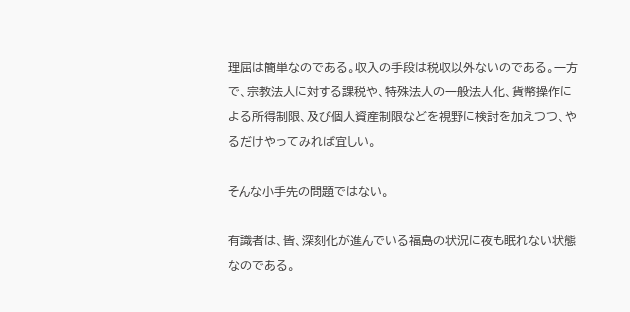理屈は簡単なのである。収入の手段は税収以外ないのである。一方で、宗教法人に対する課税や、特殊法人の一般法人化、貨幣操作による所得制限、及び個人資産制限などを視野に検討を加えつつ、やるだけやってみれば宜しい。

そんな小手先の問題ではない。

有識者は、皆、深刻化が進んでいる福島の状況に夜も眠れない状態なのである。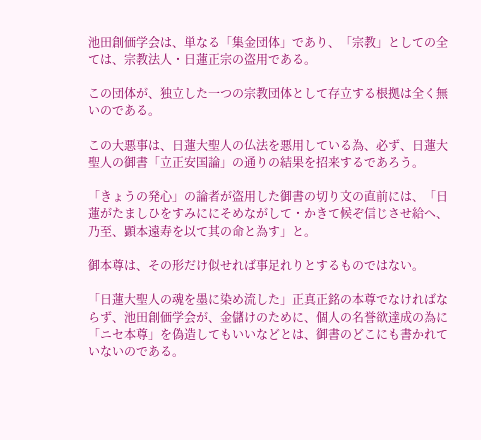池田創価学会は、単なる「集金団体」であり、「宗教」としての全ては、宗教法人・日蓮正宗の盗用である。

この団体が、独立した一つの宗教団体として存立する根拠は全く無いのである。

この大悪事は、日蓮大聖人の仏法を悪用している為、必ず、日蓮大聖人の御書「立正安国論」の通りの結果を招来するであろう。

「きょうの発心」の論者が盗用した御書の切り文の直前には、「日蓮がたましひをすみににそめながして・かきて候ぞ信じさせ給へ、乃至、顕本遠寿を以て其の命と為す」と。

御本尊は、その形だけ似せれば事足れりとするものではない。

「日蓮大聖人の魂を墨に染め流した」正真正銘の本尊でなければならず、池田創価学会が、金儲けのために、個人の名誉欲達成の為に「ニセ本尊」を偽造してもいいなどとは、御書のどこにも書かれていないのである。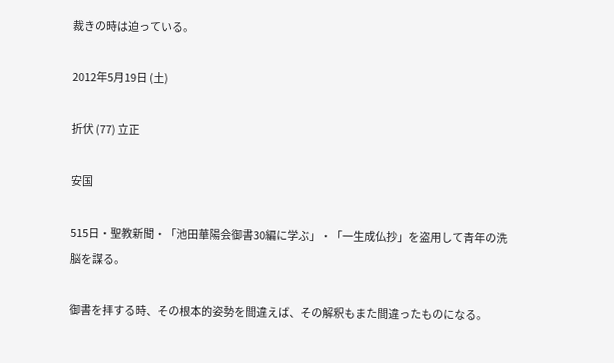裁きの時は迫っている。

2012年5月19日 (土)

折伏 (77) 立正

安国

515日・聖教新聞・「池田華陽会御書30編に学ぶ」・「一生成仏抄」を盗用して青年の洗脳を謀る。

御書を拝する時、その根本的姿勢を間違えば、その解釈もまた間違ったものになる。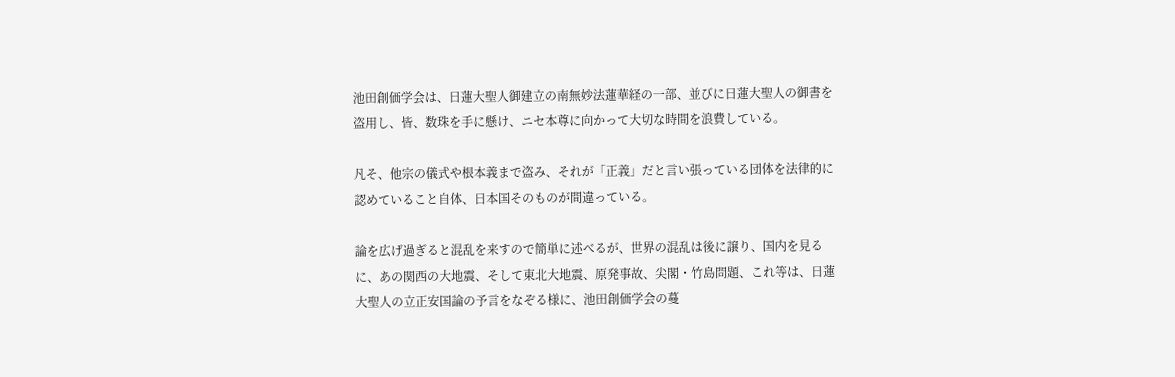池田創価学会は、日蓮大聖人御建立の南無妙法蓮華経の一部、並びに日蓮大聖人の御書を盗用し、皆、数珠を手に懸け、ニセ本尊に向かって大切な時間を浪費している。

凡そ、他宗の儀式や根本義まで盗み、それが「正義」だと言い張っている団体を法律的に認めていること自体、日本国そのものが間違っている。

論を広げ過ぎると混乱を来すので簡単に述べるが、世界の混乱は後に譲り、国内を見るに、あの関西の大地震、そして東北大地震、原発事故、尖閣・竹島問題、これ等は、日蓮大聖人の立正安国論の予言をなぞる様に、池田創価学会の蔓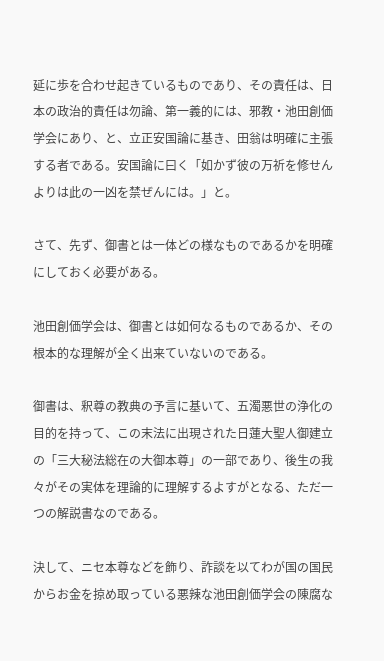延に歩を合わせ起きているものであり、その責任は、日本の政治的責任は勿論、第一義的には、邪教・池田創価学会にあり、と、立正安国論に基き、田翁は明確に主張する者である。安国論に曰く「如かず彼の万祈を修せんよりは此の一凶を禁ぜんには。」と。

さて、先ず、御書とは一体どの様なものであるかを明確にしておく必要がある。

池田創価学会は、御書とは如何なるものであるか、その根本的な理解が全く出来ていないのである。

御書は、釈尊の教典の予言に基いて、五濁悪世の浄化の目的を持って、この末法に出現された日蓮大聖人御建立の「三大秘法総在の大御本尊」の一部であり、後生の我々がその実体を理論的に理解するよすがとなる、ただ一つの解説書なのである。

決して、ニセ本尊などを飾り、詐談を以てわが国の国民からお金を掠め取っている悪辣な池田創価学会の陳腐な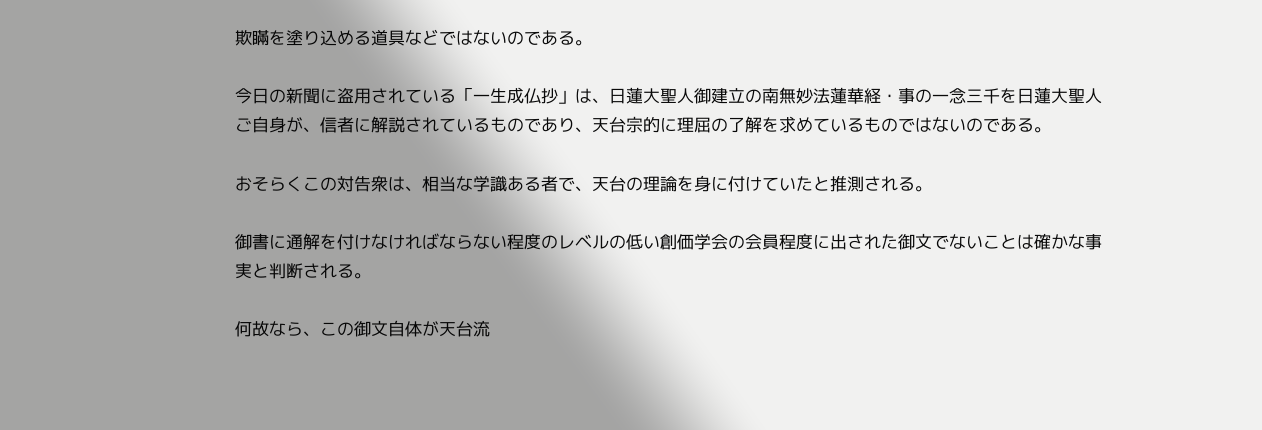欺瞞を塗り込める道具などではないのである。

今日の新聞に盗用されている「一生成仏抄」は、日蓮大聖人御建立の南無妙法蓮華経・事の一念三千を日蓮大聖人ご自身が、信者に解説されているものであり、天台宗的に理屈の了解を求めているものではないのである。

おそらくこの対告衆は、相当な学識ある者で、天台の理論を身に付けていたと推測される。

御書に通解を付けなければならない程度のレベルの低い創価学会の会員程度に出された御文でないことは確かな事実と判断される。

何故なら、この御文自体が天台流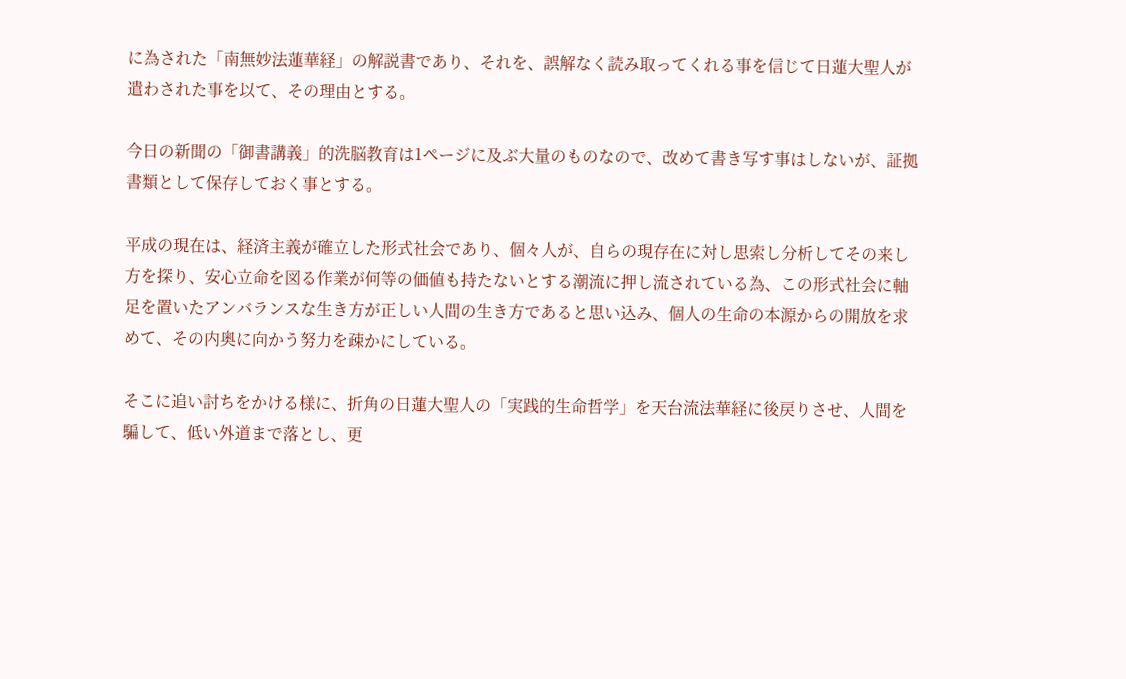に為された「南無妙法蓮華経」の解説書であり、それを、誤解なく読み取ってくれる事を信じて日蓮大聖人が遣わされた事を以て、その理由とする。

今日の新聞の「御書講義」的洗脳教育は1ページに及ぶ大量のものなので、改めて書き写す事はしないが、証拠書類として保存しておく事とする。

平成の現在は、経済主義が確立した形式社会であり、個々人が、自らの現存在に対し思索し分析してその来し方を探り、安心立命を図る作業が何等の価値も持たないとする潮流に押し流されている為、この形式社会に軸足を置いたアンバランスな生き方が正しい人間の生き方であると思い込み、個人の生命の本源からの開放を求めて、その内奥に向かう努力を疎かにしている。

そこに追い討ちをかける様に、折角の日蓮大聖人の「実践的生命哲学」を天台流法華経に後戻りさせ、人間を騙して、低い外道まで落とし、更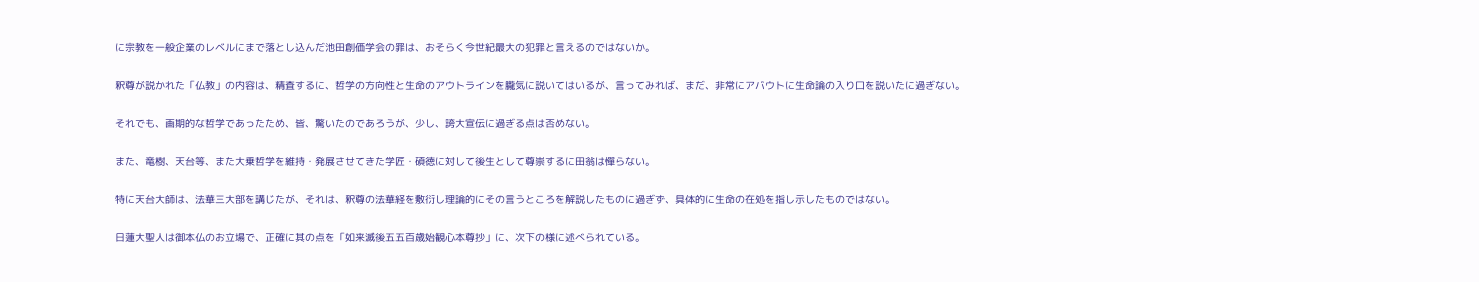に宗教を一般企業のレベルにまで落とし込んだ池田創価学会の罪は、おそらく今世紀最大の犯罪と言えるのではないか。

釈尊が説かれた「仏教」の内容は、精査するに、哲学の方向性と生命のアウトラインを朧気に説いてはいるが、言ってみれば、まだ、非常にアバウトに生命論の入り口を説いたに過ぎない。

それでも、画期的な哲学であったため、皆、驚いたのであろうが、少し、誇大宣伝に過ぎる点は否めない。

また、竜樹、天台等、また大乗哲学を維持・発展させてきた学匠・碩徳に対して後生として尊崇するに田翁は憚らない。

特に天台大師は、法華三大部を講じたが、それは、釈尊の法華経を敷衍し理論的にその言うところを解説したものに過ぎず、具体的に生命の在処を指し示したものではない。

日蓮大聖人は御本仏のお立場で、正確に其の点を「如来滅後五五百歳始観心本尊抄」に、次下の様に述べられている。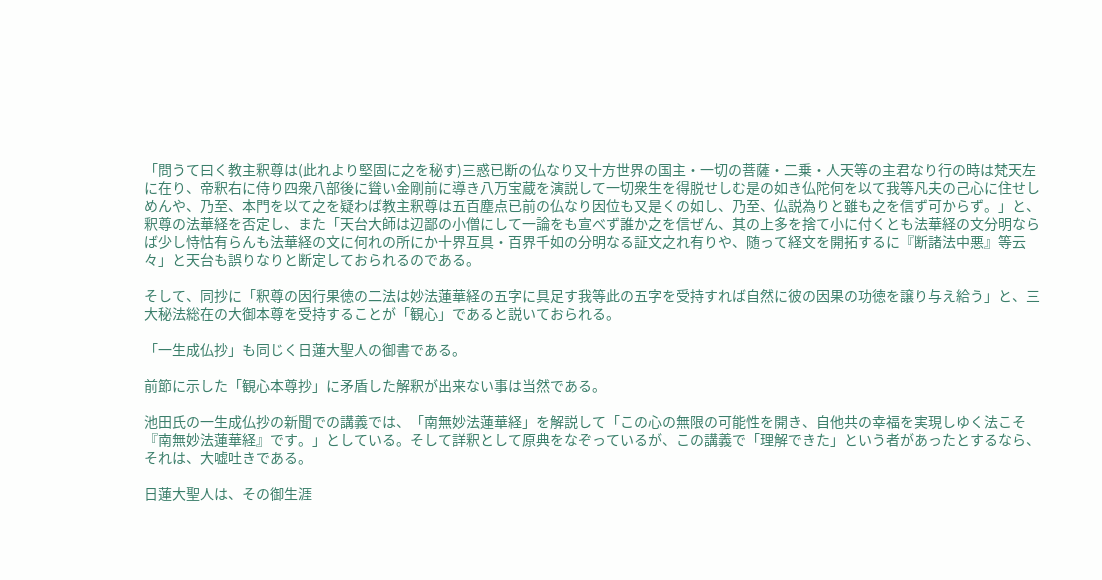「問うて曰く教主釈尊は(此れより堅固に之を秘す)三惑已断の仏なり又十方世界の国主・一切の菩薩・二乗・人天等の主君なり行の時は梵天左に在り、帝釈右に侍り四衆八部後に聳い金剛前に導き八万宝蔵を演説して一切衆生を得脱せしむ是の如き仏陀何を以て我等凡夫の己心に住せしめんや、乃至、本門を以て之を疑わば教主釈尊は五百塵点已前の仏なり因位も又是くの如し、乃至、仏説為りと雖も之を信ず可からず。」と、釈尊の法華経を否定し、また「天台大師は辺鄙の小僧にして一論をも宣べず誰か之を信ぜん、其の上多を捨て小に付くとも法華経の文分明ならば少し恃怙有らんも法華経の文に何れの所にか十界互具・百界千如の分明なる証文之れ有りや、随って経文を開拓するに『断諸法中悪』等云々」と天台も誤りなりと断定しておられるのである。

そして、同抄に「釈尊の因行果徳の二法は妙法蓮華経の五字に具足す我等此の五字を受持すれば自然に彼の因果の功徳を譲り与え給う」と、三大秘法総在の大御本尊を受持することが「観心」であると説いておられる。

「一生成仏抄」も同じく日蓮大聖人の御書である。

前節に示した「観心本尊抄」に矛盾した解釈が出来ない事は当然である。

池田氏の一生成仏抄の新聞での講義では、「南無妙法蓮華経」を解説して「この心の無限の可能性を開き、自他共の幸福を実現しゆく法こそ『南無妙法蓮華経』です。」としている。そして詳釈として原典をなぞっているが、この講義で「理解できた」という者があったとするなら、それは、大嘘吐きである。

日蓮大聖人は、その御生涯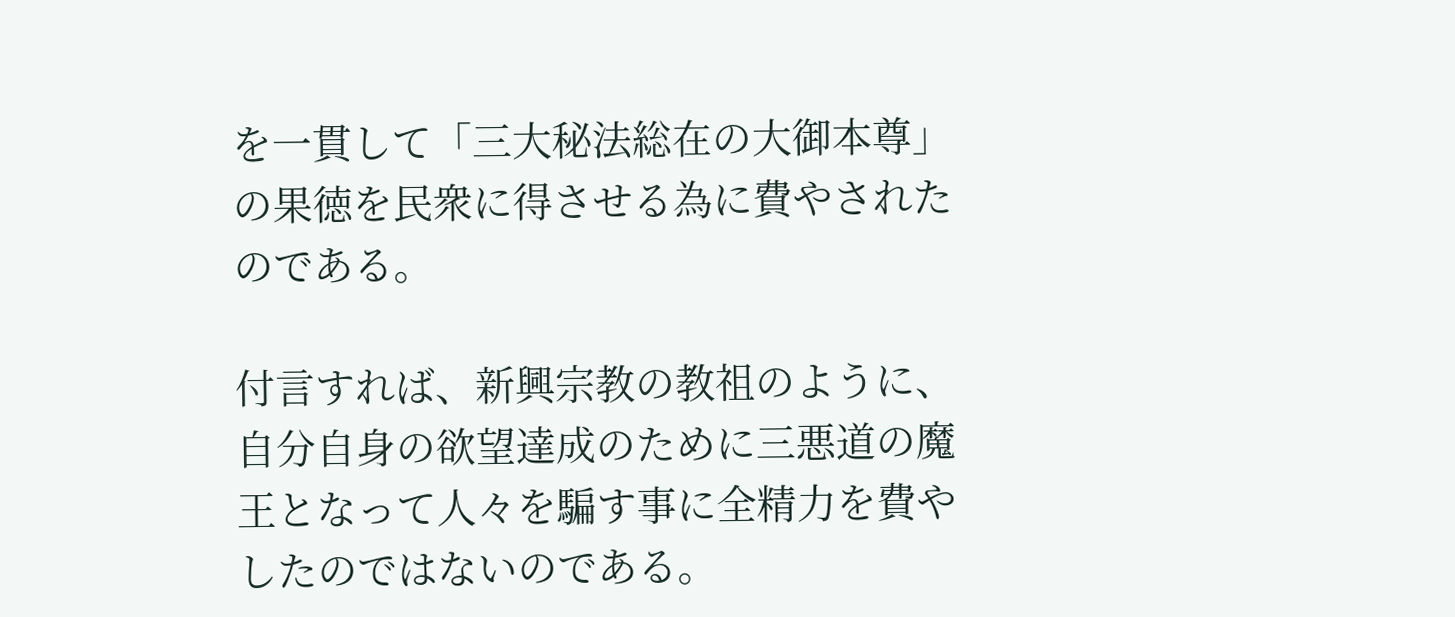を一貫して「三大秘法総在の大御本尊」の果徳を民衆に得させる為に費やされたのである。

付言すれば、新興宗教の教祖のように、自分自身の欲望達成のために三悪道の魔王となって人々を騙す事に全精力を費やしたのではないのである。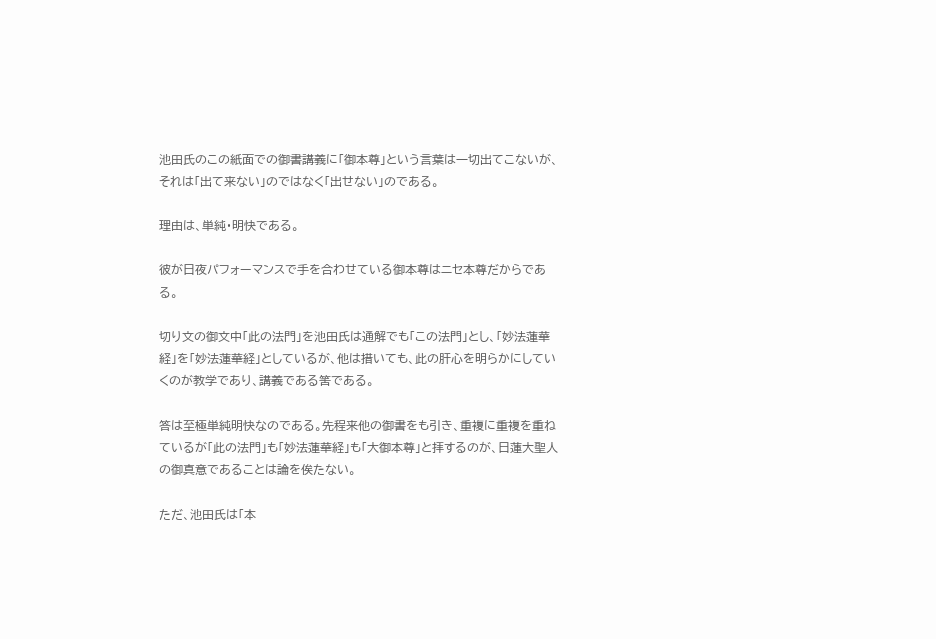池田氏のこの紙面での御書講義に「御本尊」という言葉は一切出てこないが、それは「出て来ない」のではなく「出せない」のである。

理由は、単純・明快である。

彼が日夜パフォーマンスで手を合わせている御本尊はニセ本尊だからである。

切り文の御文中「此の法門」を池田氏は通解でも「この法門」とし、「妙法蓮華経」を「妙法蓮華経」としているが、他は措いても、此の肝心を明らかにしていくのが教学であり、講義である筈である。

答は至極単純明快なのである。先程来他の御書をも引き、重複に重複を重ねているが「此の法門」も「妙法蓮華経」も「大御本尊」と拝するのが、日蓮大聖人の御真意であることは論を俟たない。

ただ、池田氏は「本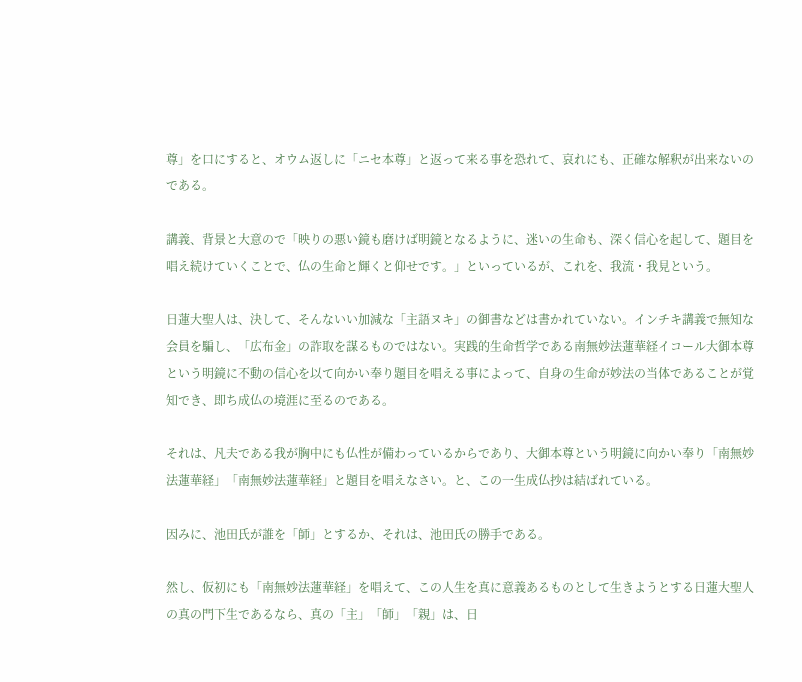尊」を口にすると、オウム返しに「ニセ本尊」と返って来る事を恐れて、哀れにも、正確な解釈が出来ないのである。

講義、背景と大意ので「映りの悪い鏡も磨けば明鏡となるように、迷いの生命も、深く信心を起して、題目を唱え続けていくことで、仏の生命と輝くと仰せです。」といっているが、これを、我流・我見という。

日蓮大聖人は、決して、そんないい加減な「主語ヌキ」の御書などは書かれていない。インチキ講義で無知な会員を騙し、「広布金」の詐取を謀るものではない。実践的生命哲学である南無妙法蓮華経イコール大御本尊という明鏡に不動の信心を以て向かい奉り題目を唱える事によって、自身の生命が妙法の当体であることが覚知でき、即ち成仏の境涯に至るのである。

それは、凡夫である我が胸中にも仏性が備わっているからであり、大御本尊という明鏡に向かい奉り「南無妙法蓮華経」「南無妙法蓮華経」と題目を唱えなさい。と、この一生成仏抄は結ばれている。

因みに、池田氏が誰を「師」とするか、それは、池田氏の勝手である。

然し、仮初にも「南無妙法蓮華経」を唱えて、この人生を真に意義あるものとして生きようとする日蓮大聖人の真の門下生であるなら、真の「主」「師」「親」は、日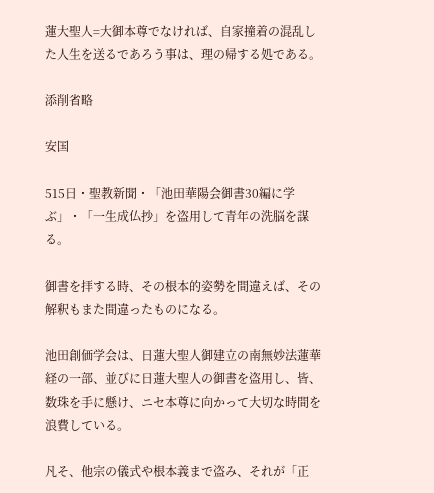蓮大聖人=大御本尊でなければ、自家撞着の混乱した人生を送るであろう事は、理の帰する処である。

添削省略

安国

515日・聖教新聞・「池田華陽会御書30編に学ぶ」・「一生成仏抄」を盗用して青年の洗脳を謀る。

御書を拝する時、その根本的姿勢を間違えば、その解釈もまた間違ったものになる。

池田創価学会は、日蓮大聖人御建立の南無妙法蓮華経の一部、並びに日蓮大聖人の御書を盗用し、皆、数珠を手に懸け、ニセ本尊に向かって大切な時間を浪費している。

凡そ、他宗の儀式や根本義まで盗み、それが「正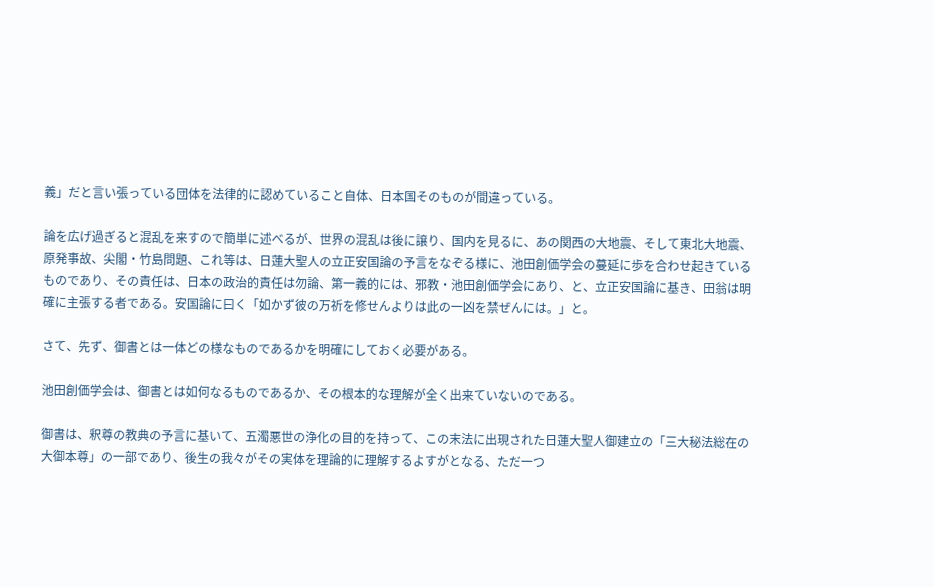義」だと言い張っている団体を法律的に認めていること自体、日本国そのものが間違っている。

論を広げ過ぎると混乱を来すので簡単に述べるが、世界の混乱は後に譲り、国内を見るに、あの関西の大地震、そして東北大地震、原発事故、尖閣・竹島問題、これ等は、日蓮大聖人の立正安国論の予言をなぞる様に、池田創価学会の蔓延に歩を合わせ起きているものであり、その責任は、日本の政治的責任は勿論、第一義的には、邪教・池田創価学会にあり、と、立正安国論に基き、田翁は明確に主張する者である。安国論に曰く「如かず彼の万祈を修せんよりは此の一凶を禁ぜんには。」と。

さて、先ず、御書とは一体どの様なものであるかを明確にしておく必要がある。

池田創価学会は、御書とは如何なるものであるか、その根本的な理解が全く出来ていないのである。

御書は、釈尊の教典の予言に基いて、五濁悪世の浄化の目的を持って、この末法に出現された日蓮大聖人御建立の「三大秘法総在の大御本尊」の一部であり、後生の我々がその実体を理論的に理解するよすがとなる、ただ一つ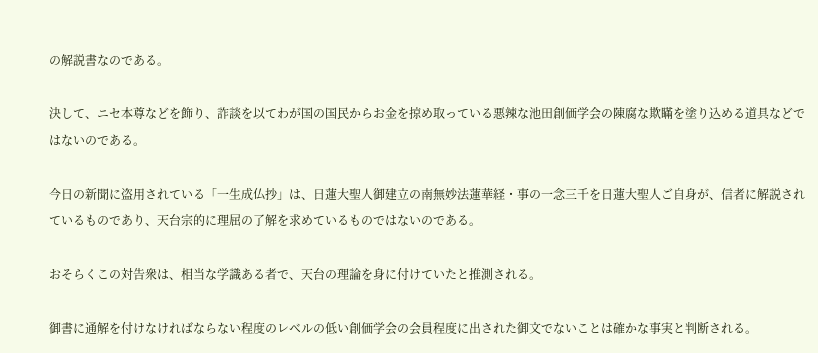の解説書なのである。

決して、ニセ本尊などを飾り、詐談を以てわが国の国民からお金を掠め取っている悪辣な池田創価学会の陳腐な欺瞞を塗り込める道具などではないのである。

今日の新聞に盗用されている「一生成仏抄」は、日蓮大聖人御建立の南無妙法蓮華経・事の一念三千を日蓮大聖人ご自身が、信者に解説されているものであり、天台宗的に理屈の了解を求めているものではないのである。

おそらくこの対告衆は、相当な学識ある者で、天台の理論を身に付けていたと推測される。

御書に通解を付けなければならない程度のレベルの低い創価学会の会員程度に出された御文でないことは確かな事実と判断される。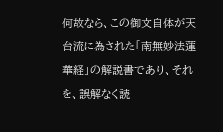何故なら、この御文自体が天台流に為された「南無妙法蓮華経」の解説書であり、それを、誤解なく読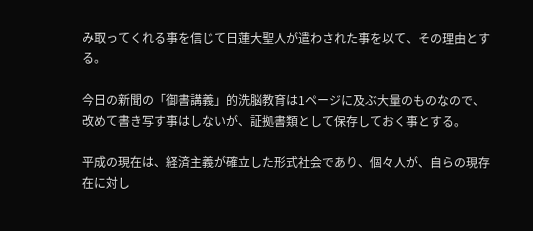み取ってくれる事を信じて日蓮大聖人が遣わされた事を以て、その理由とする。

今日の新聞の「御書講義」的洗脳教育は1ページに及ぶ大量のものなので、改めて書き写す事はしないが、証拠書類として保存しておく事とする。

平成の現在は、経済主義が確立した形式社会であり、個々人が、自らの現存在に対し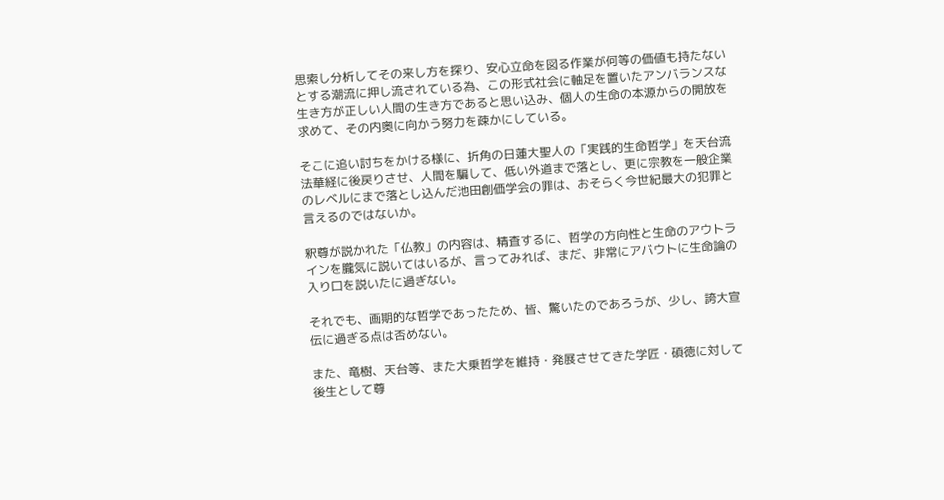思索し分析してその来し方を探り、安心立命を図る作業が何等の価値も持たないとする潮流に押し流されている為、この形式社会に軸足を置いたアンバランスな生き方が正しい人間の生き方であると思い込み、個人の生命の本源からの開放を求めて、その内奥に向かう努力を疎かにしている。

そこに追い討ちをかける様に、折角の日蓮大聖人の「実践的生命哲学」を天台流法華経に後戻りさせ、人間を騙して、低い外道まで落とし、更に宗教を一般企業のレベルにまで落とし込んだ池田創価学会の罪は、おそらく今世紀最大の犯罪と言えるのではないか。

釈尊が説かれた「仏教」の内容は、精査するに、哲学の方向性と生命のアウトラインを朧気に説いてはいるが、言ってみれば、まだ、非常にアバウトに生命論の入り口を説いたに過ぎない。

それでも、画期的な哲学であったため、皆、驚いたのであろうが、少し、誇大宣伝に過ぎる点は否めない。

また、竜樹、天台等、また大乗哲学を維持・発展させてきた学匠・碩徳に対して後生として尊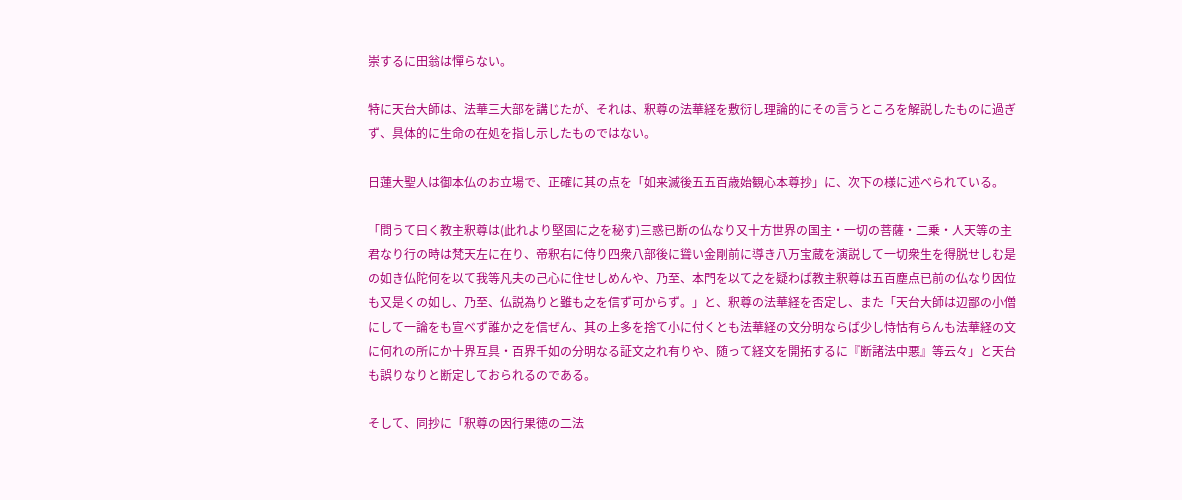崇するに田翁は憚らない。

特に天台大師は、法華三大部を講じたが、それは、釈尊の法華経を敷衍し理論的にその言うところを解説したものに過ぎず、具体的に生命の在処を指し示したものではない。

日蓮大聖人は御本仏のお立場で、正確に其の点を「如来滅後五五百歳始観心本尊抄」に、次下の様に述べられている。

「問うて曰く教主釈尊は(此れより堅固に之を秘す)三惑已断の仏なり又十方世界の国主・一切の菩薩・二乗・人天等の主君なり行の時は梵天左に在り、帝釈右に侍り四衆八部後に聳い金剛前に導き八万宝蔵を演説して一切衆生を得脱せしむ是の如き仏陀何を以て我等凡夫の己心に住せしめんや、乃至、本門を以て之を疑わば教主釈尊は五百塵点已前の仏なり因位も又是くの如し、乃至、仏説為りと雖も之を信ず可からず。」と、釈尊の法華経を否定し、また「天台大師は辺鄙の小僧にして一論をも宣べず誰か之を信ぜん、其の上多を捨て小に付くとも法華経の文分明ならば少し恃怙有らんも法華経の文に何れの所にか十界互具・百界千如の分明なる証文之れ有りや、随って経文を開拓するに『断諸法中悪』等云々」と天台も誤りなりと断定しておられるのである。

そして、同抄に「釈尊の因行果徳の二法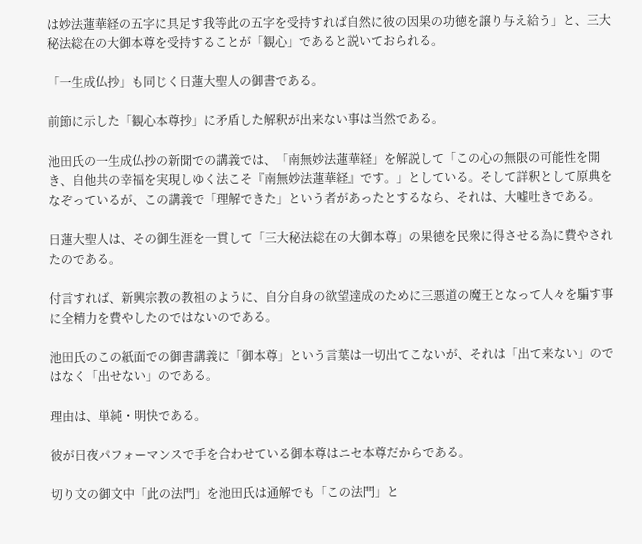は妙法蓮華経の五字に具足す我等此の五字を受持すれば自然に彼の因果の功徳を譲り与え給う」と、三大秘法総在の大御本尊を受持することが「観心」であると説いておられる。

「一生成仏抄」も同じく日蓮大聖人の御書である。

前節に示した「観心本尊抄」に矛盾した解釈が出来ない事は当然である。

池田氏の一生成仏抄の新聞での講義では、「南無妙法蓮華経」を解説して「この心の無限の可能性を開き、自他共の幸福を実現しゆく法こそ『南無妙法蓮華経』です。」としている。そして詳釈として原典をなぞっているが、この講義で「理解できた」という者があったとするなら、それは、大嘘吐きである。

日蓮大聖人は、その御生涯を一貫して「三大秘法総在の大御本尊」の果徳を民衆に得させる為に費やされたのである。

付言すれば、新興宗教の教祖のように、自分自身の欲望達成のために三悪道の魔王となって人々を騙す事に全精力を費やしたのではないのである。

池田氏のこの紙面での御書講義に「御本尊」という言葉は一切出てこないが、それは「出て来ない」のではなく「出せない」のである。

理由は、単純・明快である。

彼が日夜パフォーマンスで手を合わせている御本尊はニセ本尊だからである。

切り文の御文中「此の法門」を池田氏は通解でも「この法門」と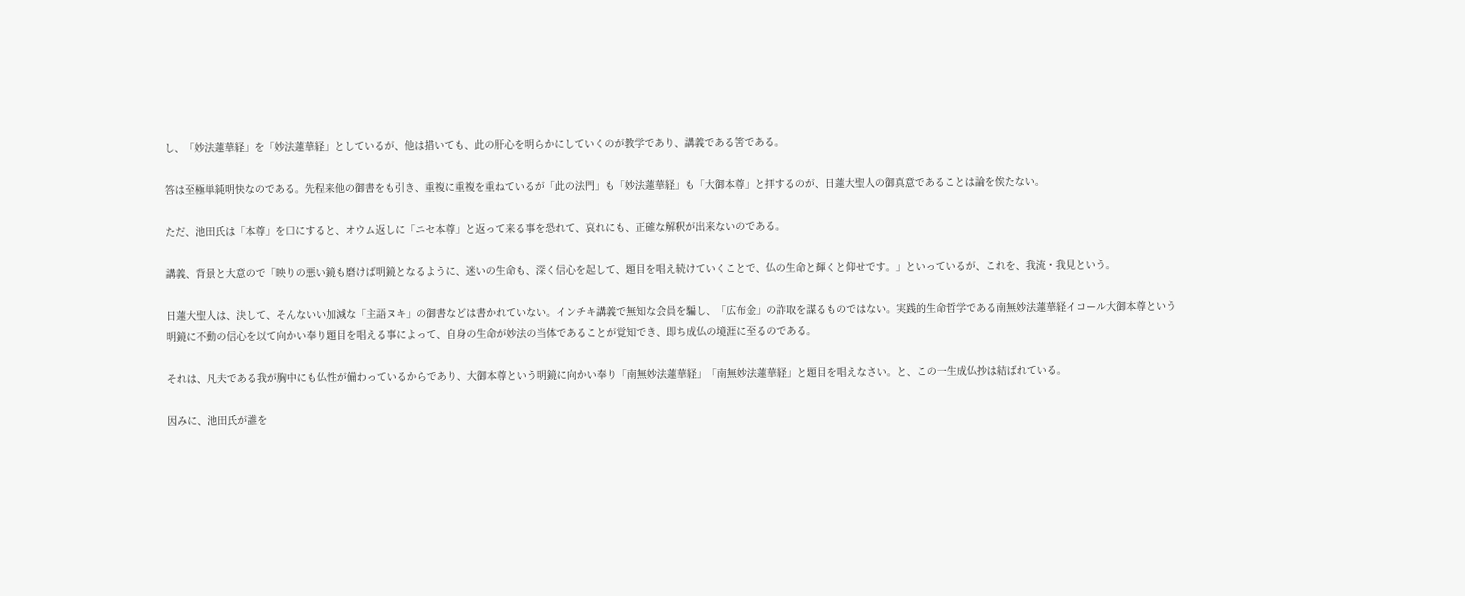し、「妙法蓮華経」を「妙法蓮華経」としているが、他は措いても、此の肝心を明らかにしていくのが教学であり、講義である筈である。

答は至極単純明快なのである。先程来他の御書をも引き、重複に重複を重ねているが「此の法門」も「妙法蓮華経」も「大御本尊」と拝するのが、日蓮大聖人の御真意であることは論を俟たない。

ただ、池田氏は「本尊」を口にすると、オウム返しに「ニセ本尊」と返って来る事を恐れて、哀れにも、正確な解釈が出来ないのである。

講義、背景と大意ので「映りの悪い鏡も磨けば明鏡となるように、迷いの生命も、深く信心を起して、題目を唱え続けていくことで、仏の生命と輝くと仰せです。」といっているが、これを、我流・我見という。

日蓮大聖人は、決して、そんないい加減な「主語ヌキ」の御書などは書かれていない。インチキ講義で無知な会員を騙し、「広布金」の詐取を謀るものではない。実践的生命哲学である南無妙法蓮華経イコール大御本尊という明鏡に不動の信心を以て向かい奉り題目を唱える事によって、自身の生命が妙法の当体であることが覚知でき、即ち成仏の境涯に至るのである。

それは、凡夫である我が胸中にも仏性が備わっているからであり、大御本尊という明鏡に向かい奉り「南無妙法蓮華経」「南無妙法蓮華経」と題目を唱えなさい。と、この一生成仏抄は結ばれている。

因みに、池田氏が誰を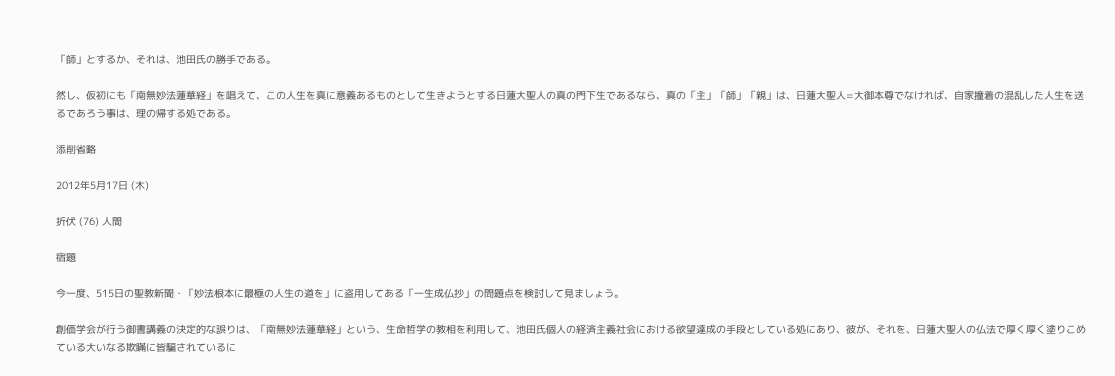「師」とするか、それは、池田氏の勝手である。

然し、仮初にも「南無妙法蓮華経」を唱えて、この人生を真に意義あるものとして生きようとする日蓮大聖人の真の門下生であるなら、真の「主」「師」「親」は、日蓮大聖人=大御本尊でなければ、自家撞着の混乱した人生を送るであろう事は、理の帰する処である。

添削省略

2012年5月17日 (木)

折伏 (76) 人間

宿題

今一度、515日の聖教新聞・「妙法根本に最極の人生の道を」に盗用してある「一生成仏抄」の問題点を検討して見ましょう。

創価学会が行う御書講義の決定的な誤りは、「南無妙法蓮華経」という、生命哲学の教相を利用して、池田氏個人の経済主義社会における欲望達成の手段としている処にあり、彼が、それを、日蓮大聖人の仏法で厚く厚く塗りこめている大いなる欺瞞に皆騙されているに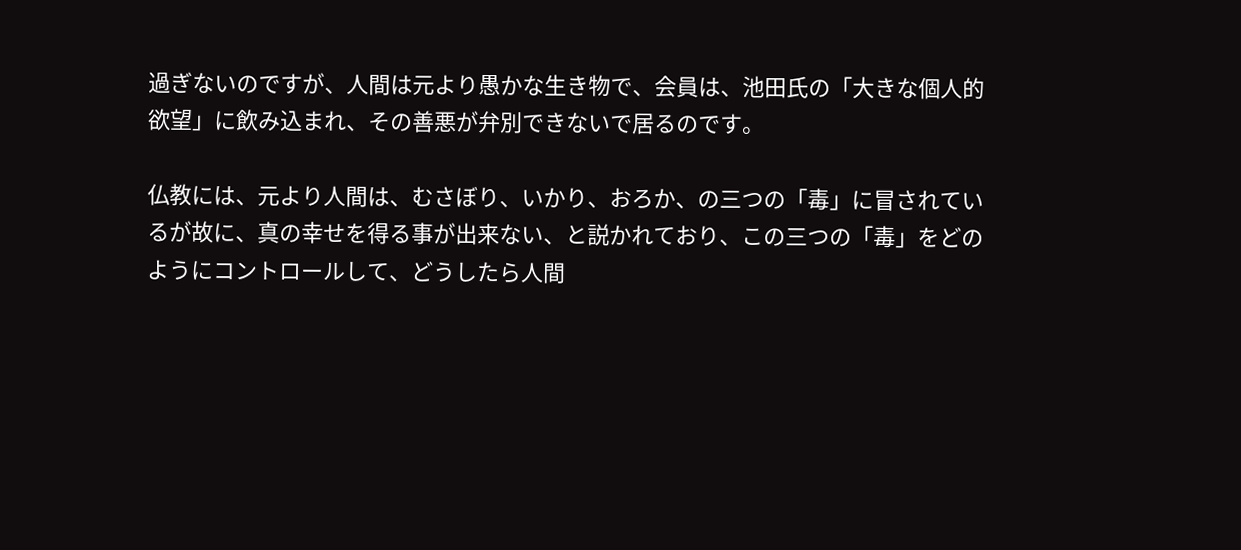過ぎないのですが、人間は元より愚かな生き物で、会員は、池田氏の「大きな個人的欲望」に飲み込まれ、その善悪が弁別できないで居るのです。

仏教には、元より人間は、むさぼり、いかり、おろか、の三つの「毒」に冒されているが故に、真の幸せを得る事が出来ない、と説かれており、この三つの「毒」をどのようにコントロールして、どうしたら人間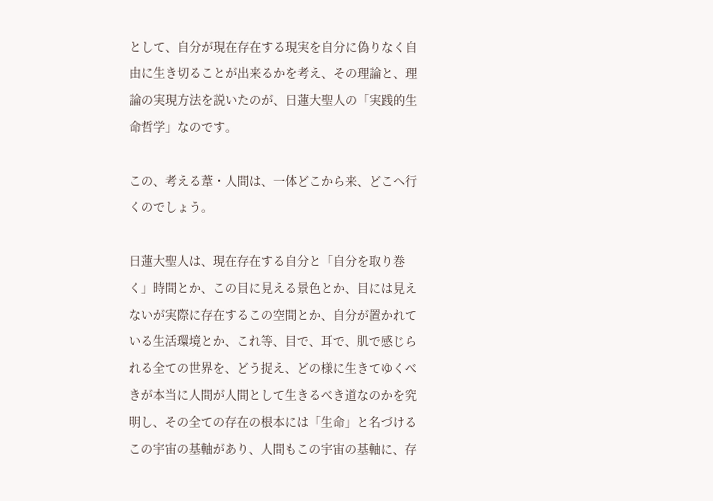として、自分が現在存在する現実を自分に偽りなく自由に生き切ることが出来るかを考え、その理論と、理論の実現方法を説いたのが、日蓮大聖人の「実践的生命哲学」なのです。

この、考える葦・人間は、一体どこから来、どこへ行くのでしょう。

日蓮大聖人は、現在存在する自分と「自分を取り巻く」時間とか、この目に見える景色とか、目には見えないが実際に存在するこの空間とか、自分が置かれている生活環境とか、これ等、目で、耳で、肌で感じられる全ての世界を、どう捉え、どの様に生きてゆくべきが本当に人間が人間として生きるべき道なのかを究明し、その全ての存在の根本には「生命」と名づけるこの宇宙の基軸があり、人間もこの宇宙の基軸に、存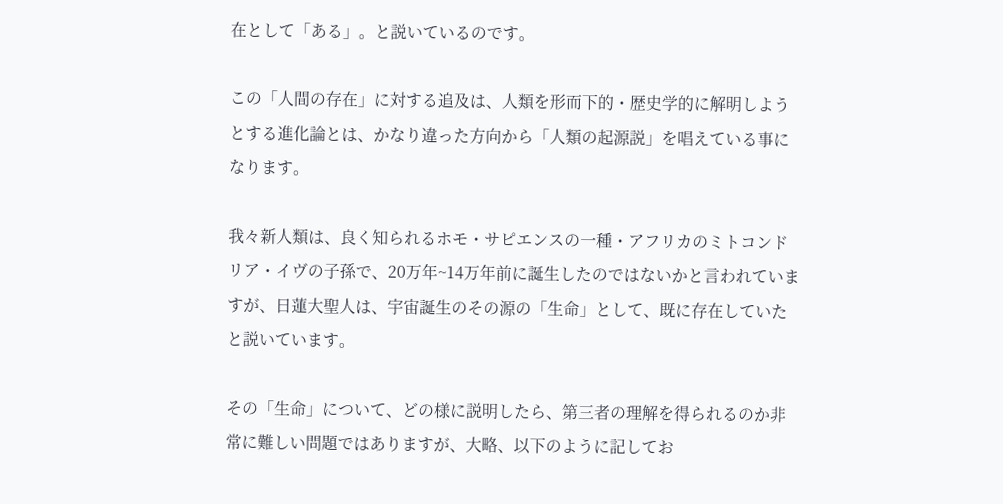在として「ある」。と説いているのです。

この「人間の存在」に対する追及は、人類を形而下的・歴史学的に解明しようとする進化論とは、かなり違った方向から「人類の起源説」を唱えている事になります。

我々新人類は、良く知られるホモ・サピエンスの一種・アフリカのミトコンドリア・イヴの子孫で、20万年~14万年前に誕生したのではないかと言われていますが、日蓮大聖人は、宇宙誕生のその源の「生命」として、既に存在していたと説いています。

その「生命」について、どの様に説明したら、第三者の理解を得られるのか非常に難しい問題ではありますが、大略、以下のように記してお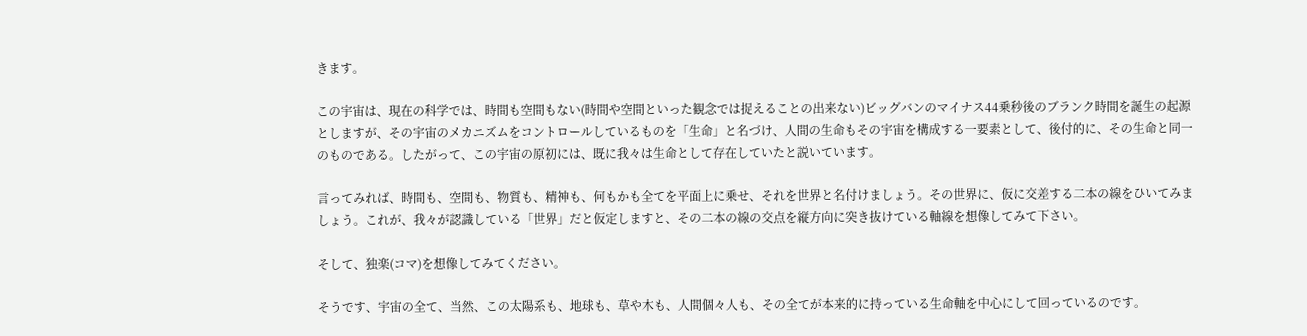きます。

この宇宙は、現在の科学では、時間も空間もない(時間や空間といった観念では捉えることの出来ない)ビッグバンのマイナス44乗秒後のブランク時間を誕生の起源としますが、その宇宙のメカニズムをコントロールしているものを「生命」と名づけ、人間の生命もその宇宙を構成する一要素として、後付的に、その生命と同一のものである。したがって、この宇宙の原初には、既に我々は生命として存在していたと説いています。

言ってみれば、時間も、空間も、物質も、精神も、何もかも全てを平面上に乗せ、それを世界と名付けましょう。その世界に、仮に交差する二本の線をひいてみましょう。これが、我々が認識している「世界」だと仮定しますと、その二本の線の交点を縦方向に突き抜けている軸線を想像してみて下さい。

そして、独楽(コマ)を想像してみてください。

そうです、宇宙の全て、当然、この太陽系も、地球も、草や木も、人間個々人も、その全てが本来的に持っている生命軸を中心にして回っているのです。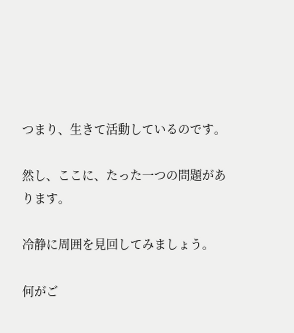つまり、生きて活動しているのです。

然し、ここに、たった一つの問題があります。

冷静に周囲を見回してみましょう。

何がご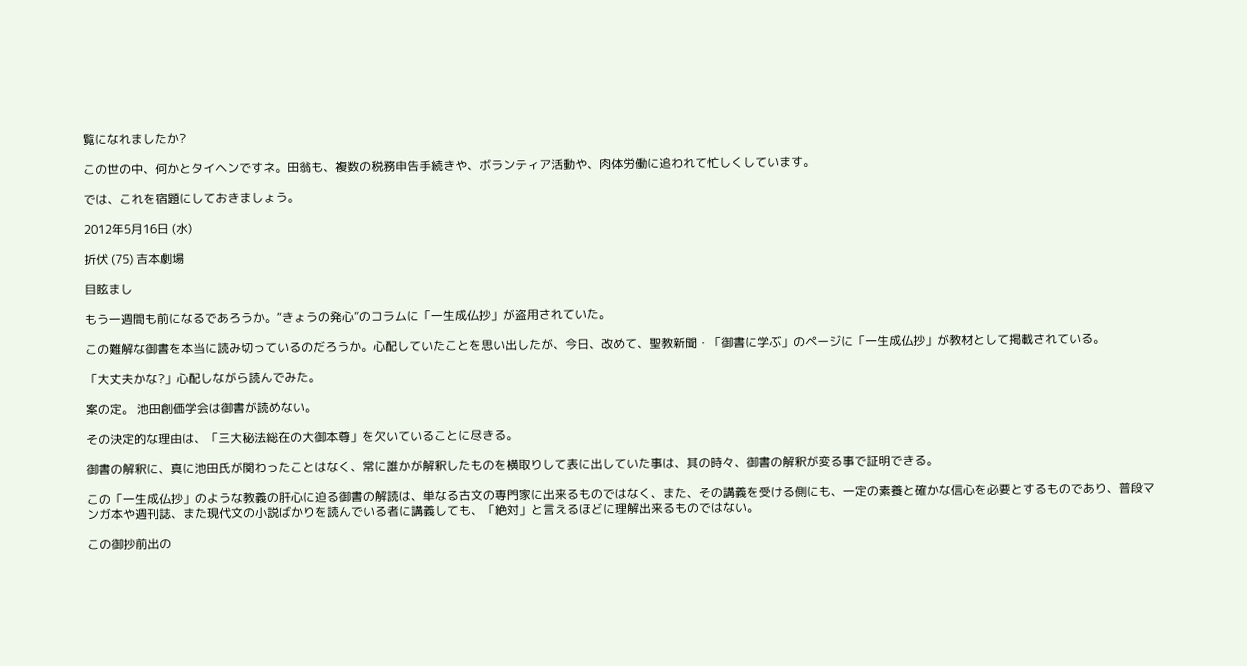覧になれましたか?

この世の中、何かとタイヘンですネ。田翁も、複数の税務申告手続きや、ボランティア活動や、肉体労働に追われて忙しくしています。

では、これを宿題にしておきましょう。

2012年5月16日 (水)

折伏 (75) 吉本劇場

目眩まし

もう一週間も前になるであろうか。“きょうの発心”のコラムに「一生成仏抄」が盗用されていた。

この難解な御書を本当に読み切っているのだろうか。心配していたことを思い出したが、今日、改めて、聖教新聞・「御書に学ぶ」のページに「一生成仏抄」が教材として掲載されている。

「大丈夫かな?」心配しながら読んでみた。

案の定。 池田創価学会は御書が読めない。

その決定的な理由は、「三大秘法総在の大御本尊」を欠いていることに尽きる。

御書の解釈に、真に池田氏が関わったことはなく、常に誰かが解釈したものを横取りして表に出していた事は、其の時々、御書の解釈が変る事で証明できる。

この「一生成仏抄」のような教義の肝心に迫る御書の解読は、単なる古文の専門家に出来るものではなく、また、その講義を受ける側にも、一定の素養と確かな信心を必要とするものであり、普段マンガ本や週刊誌、また現代文の小説ばかりを読んでいる者に講義しても、「絶対」と言えるほどに理解出来るものではない。

この御抄前出の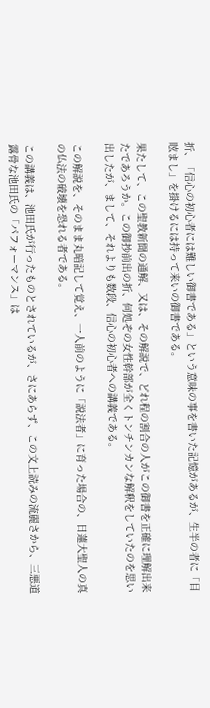折、「信心の初心者には難しい御書である」という意味の事を書いた記憶があるが、生半の者に「目眩まし」を掛けるには持って来いの御書である。

果たして、この聖教新聞の通解、又は、その解説で、どれ程の割合の人がこの御書を正確に理解出来たであろうか。この御抄前出の折、何処ぞの女性幹部が全くトンチンカンな解釈をしていたのを思い出したが、まして、それよりも数段、信心の初心者への講義である。

この解説を、そのまま丸暗記して覚え、一人前のように「説法者」に育った場合の、日蓮大聖人の真の仏法の破壊を恐れる者である。

この講義は、池田氏が行ったものとされているが、さにあらず、この文上読みの流麗さから、三悪道露骨な池田氏の「パフォーマンス」は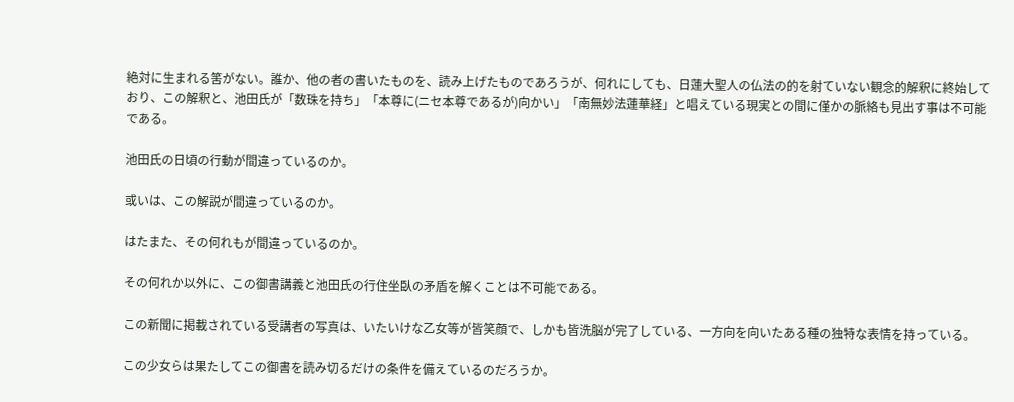絶対に生まれる筈がない。誰か、他の者の書いたものを、読み上げたものであろうが、何れにしても、日蓮大聖人の仏法の的を射ていない観念的解釈に終始しており、この解釈と、池田氏が「数珠を持ち」「本尊に(ニセ本尊であるが)向かい」「南無妙法蓮華経」と唱えている現実との間に僅かの脈絡も見出す事は不可能である。

池田氏の日頃の行動が間違っているのか。

或いは、この解説が間違っているのか。

はたまた、その何れもが間違っているのか。

その何れか以外に、この御書講義と池田氏の行住坐臥の矛盾を解くことは不可能である。

この新聞に掲載されている受講者の写真は、いたいけな乙女等が皆笑顔で、しかも皆洗脳が完了している、一方向を向いたある種の独特な表情を持っている。

この少女らは果たしてこの御書を読み切るだけの条件を備えているのだろうか。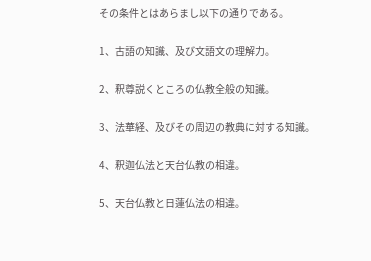その条件とはあらまし以下の通りである。

1、古語の知識、及び文語文の理解力。

2、釈尊説くところの仏教全般の知識。

3、法華経、及びその周辺の教典に対する知識。

4、釈迦仏法と天台仏教の相違。

5、天台仏教と日蓮仏法の相違。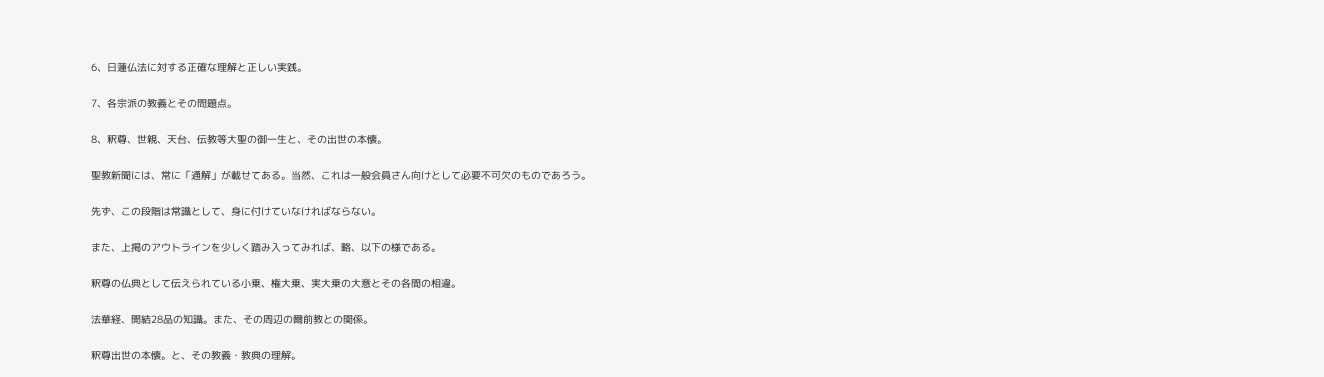6、日蓮仏法に対する正確な理解と正しい実践。

7、各宗派の教義とその問題点。

8、釈尊、世親、天台、伝教等大聖の御一生と、その出世の本懐。

聖教新聞には、常に「通解」が載せてある。当然、これは一般会員さん向けとして必要不可欠のものであろう。

先ず、この段階は常識として、身に付けていなければならない。

また、上掲のアウトラインを少しく踏み入ってみれば、略、以下の様である。

釈尊の仏典として伝えられている小乗、権大乗、実大乗の大意とその各間の相違。

法華経、開結28品の知識。また、その周辺の爾前教との関係。

釈尊出世の本懐。と、その教義・教典の理解。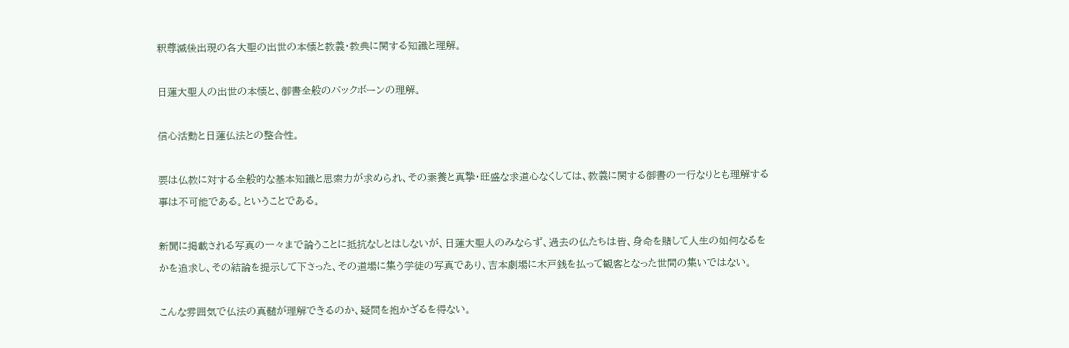釈尊滅後出現の各大聖の出世の本懐と教義・教典に関する知識と理解。

日蓮大聖人の出世の本懐と、御書全般のバックボーンの理解。

信心活動と日蓮仏法との整合性。

要は仏教に対する全般的な基本知識と思索力が求められ、その素養と真摯・旺盛な求道心なくしては、教義に関する御書の一行なりとも理解する事は不可能である。ということである。

新聞に掲載される写真の一々まで論うことに抵抗なしとはしないが、日蓮大聖人のみならず、過去の仏たちは皆、身命を賭して人生の如何なるをかを追求し、その結論を提示して下さった、その道場に集う学徒の写真であり、吉本劇場に木戸銭を払って観客となった世間の集いではない。

こんな雰囲気で仏法の真髄が理解できるのか、疑問を抱かざるを得ない。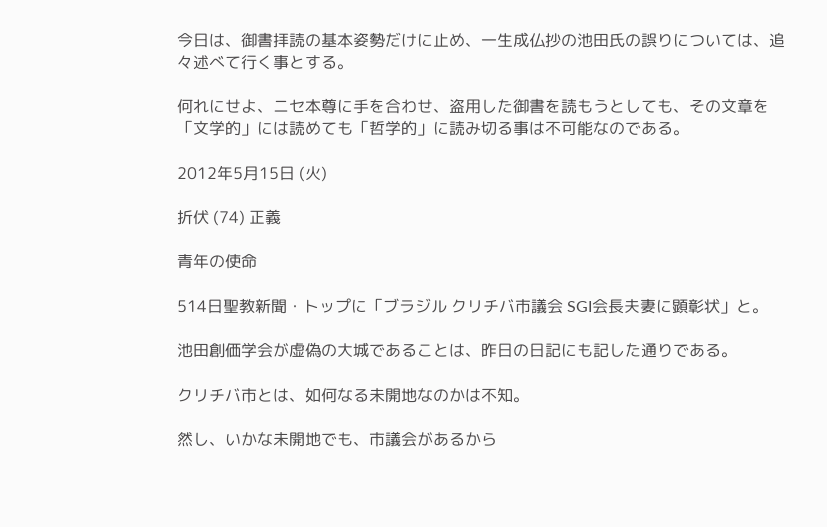今日は、御書拝読の基本姿勢だけに止め、一生成仏抄の池田氏の誤りについては、追々述べて行く事とする。

何れにせよ、ニセ本尊に手を合わせ、盗用した御書を読もうとしても、その文章を「文学的」には読めても「哲学的」に読み切る事は不可能なのである。

2012年5月15日 (火)

折伏 (74) 正義

青年の使命

514日聖教新聞・トップに「ブラジル クリチバ市議会 SGI会長夫妻に顕彰状」と。

池田創価学会が虚偽の大城であることは、昨日の日記にも記した通りである。

クリチバ市とは、如何なる未開地なのかは不知。

然し、いかな未開地でも、市議会があるから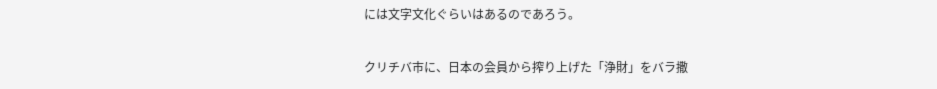には文字文化ぐらいはあるのであろう。

クリチバ市に、日本の会員から搾り上げた「浄財」をバラ撒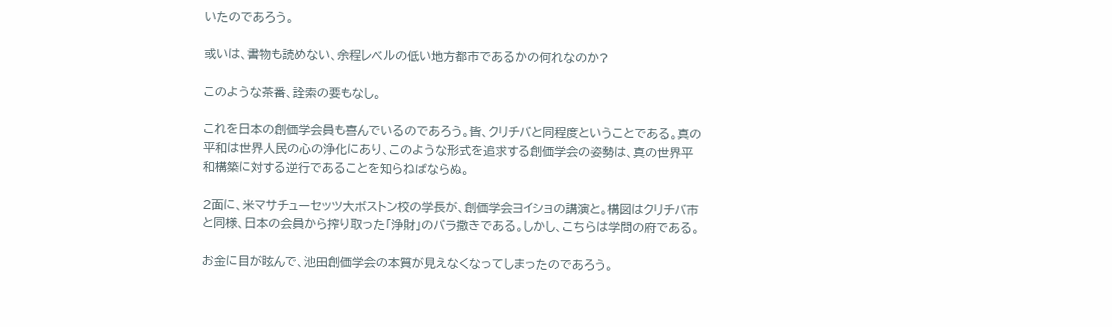いたのであろう。

或いは、書物も読めない、余程レベルの低い地方都市であるかの何れなのか?

このような茶番、詮索の要もなし。

これを日本の創価学会員も喜んでいるのであろう。皆、クリチバと同程度ということである。真の平和は世界人民の心の浄化にあり、このような形式を追求する創価学会の姿勢は、真の世界平和構築に対する逆行であることを知らねばならぬ。

2面に、米マサチューセッツ大ボストン校の学長が、創価学会ヨイショの講演と。構図はクリチバ市と同様、日本の会員から搾り取った「浄財」のバラ撒きである。しかし、こちらは学問の府である。

お金に目が眩んで、池田創価学会の本質が見えなくなってしまったのであろう。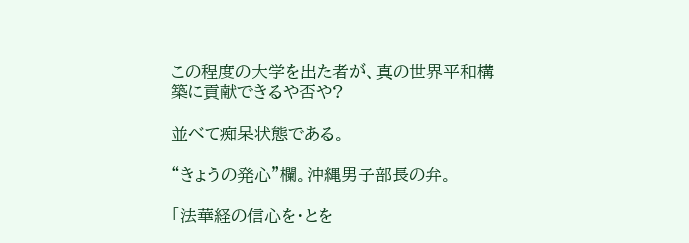この程度の大学を出た者が、真の世界平和構築に貢献できるや否や?

並べて痴呆状態である。

“きょうの発心”欄。沖縄男子部長の弁。

「法華経の信心を・とを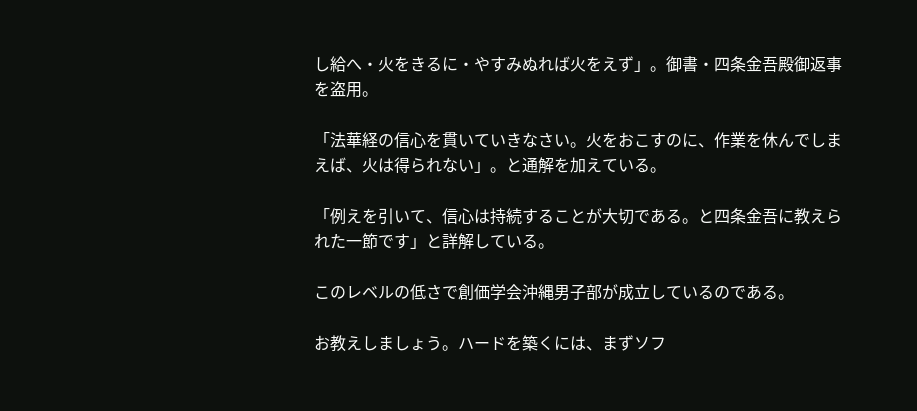し給へ・火をきるに・やすみぬれば火をえず」。御書・四条金吾殿御返事を盗用。

「法華経の信心を貫いていきなさい。火をおこすのに、作業を休んでしまえば、火は得られない」。と通解を加えている。

「例えを引いて、信心は持続することが大切である。と四条金吾に教えられた一節です」と詳解している。

このレベルの低さで創価学会沖縄男子部が成立しているのである。

お教えしましょう。ハードを築くには、まずソフ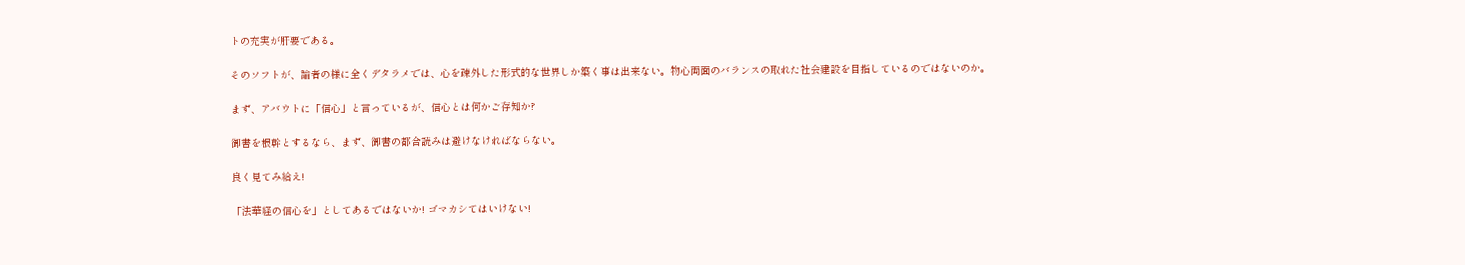トの充実が肝要である。

そのソフトが、論者の様に全くデタラメでは、心を疎外した形式的な世界しか築く事は出来ない。物心両面のバランスの取れた社会建設を目指しているのではないのか。

まず、アバウトに「信心」と言っているが、信心とは何かご存知か?

御書を根幹とするなら、まず、御書の都合読みは避けなければならない。

良く見てみ給え!

「法華経の信心を」としてあるではないか! ゴマカシてはいけない!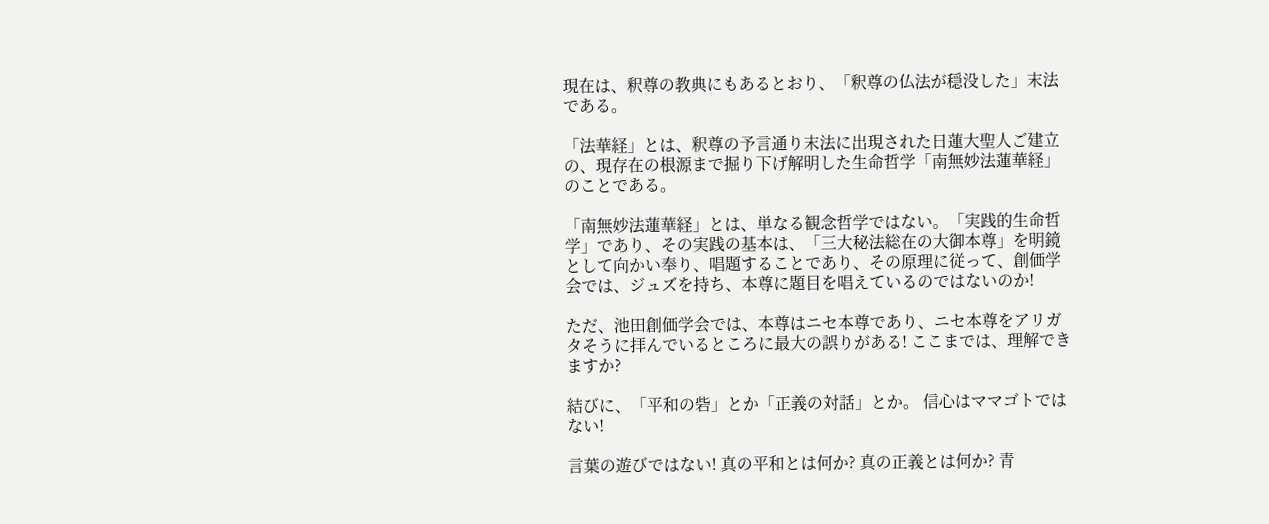現在は、釈尊の教典にもあるとおり、「釈尊の仏法が穏没した」末法である。

「法華経」とは、釈尊の予言通り末法に出現された日蓮大聖人ご建立の、現存在の根源まで掘り下げ解明した生命哲学「南無妙法蓮華経」のことである。

「南無妙法蓮華経」とは、単なる観念哲学ではない。「実践的生命哲学」であり、その実践の基本は、「三大秘法総在の大御本尊」を明鏡として向かい奉り、唱題することであり、その原理に従って、創価学会では、ジュズを持ち、本尊に題目を唱えているのではないのか!

ただ、池田創価学会では、本尊はニセ本尊であり、ニセ本尊をアリガタそうに拝んでいるところに最大の誤りがある! ここまでは、理解できますか?

結びに、「平和の砦」とか「正義の対話」とか。 信心はママゴトではない!

言葉の遊びではない! 真の平和とは何か? 真の正義とは何か? 青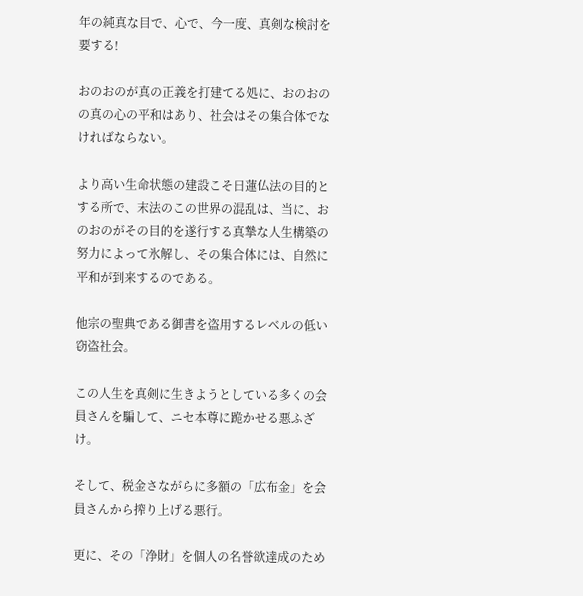年の純真な目で、心で、今一度、真剣な検討を要する!

おのおのが真の正義を打建てる処に、おのおのの真の心の平和はあり、社会はその集合体でなければならない。

より高い生命状態の建設こそ日蓮仏法の目的とする所で、末法のこの世界の混乱は、当に、おのおのがその目的を遂行する真摯な人生構築の努力によって氷解し、その集合体には、自然に平和が到来するのである。

他宗の聖典である御書を盗用するレベルの低い窃盗社会。

この人生を真剣に生きようとしている多くの会員さんを騙して、ニセ本尊に跪かせる悪ふざけ。

そして、税金さながらに多額の「広布金」を会員さんから搾り上げる悪行。

更に、その「浄財」を個人の名誉欲達成のため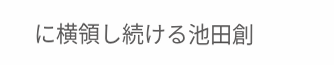に横領し続ける池田創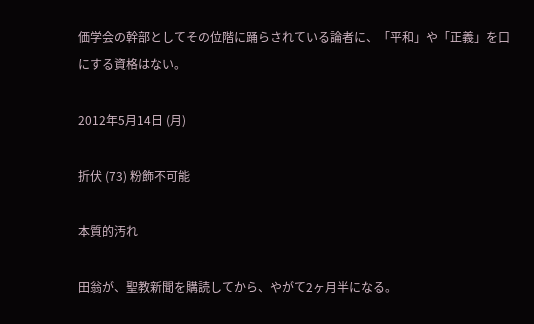価学会の幹部としてその位階に踊らされている論者に、「平和」や「正義」を口にする資格はない。

2012年5月14日 (月)

折伏 (73) 粉飾不可能

本質的汚れ

田翁が、聖教新聞を購読してから、やがて2ヶ月半になる。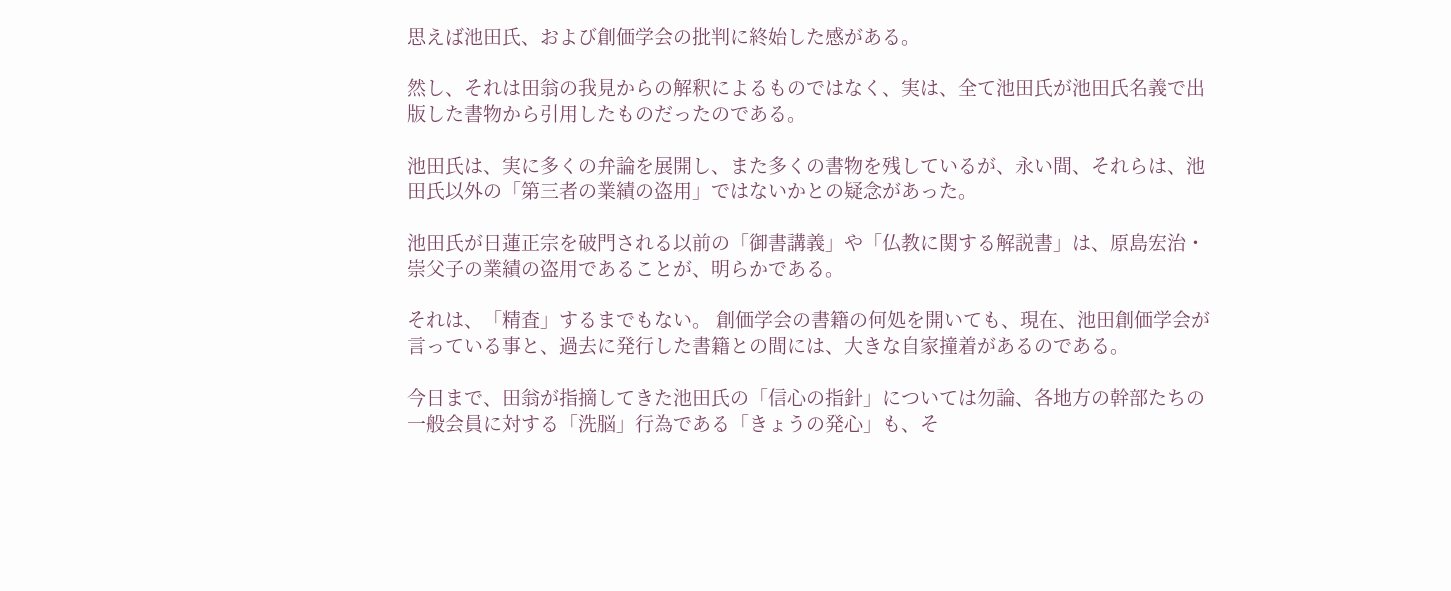思えば池田氏、および創価学会の批判に終始した感がある。

然し、それは田翁の我見からの解釈によるものではなく、実は、全て池田氏が池田氏名義で出版した書物から引用したものだったのである。

池田氏は、実に多くの弁論を展開し、また多くの書物を残しているが、永い間、それらは、池田氏以外の「第三者の業績の盗用」ではないかとの疑念があった。

池田氏が日蓮正宗を破門される以前の「御書講義」や「仏教に関する解説書」は、原島宏治・崇父子の業績の盗用であることが、明らかである。

それは、「精査」するまでもない。 創価学会の書籍の何処を開いても、現在、池田創価学会が言っている事と、過去に発行した書籍との間には、大きな自家撞着があるのである。

今日まで、田翁が指摘してきた池田氏の「信心の指針」については勿論、各地方の幹部たちの一般会員に対する「洗脳」行為である「きょうの発心」も、そ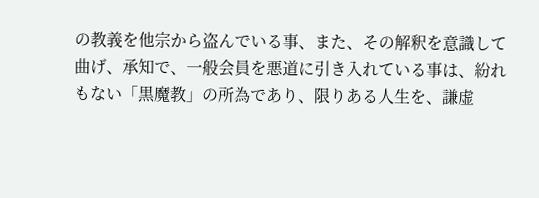の教義を他宗から盗んでいる事、また、その解釈を意識して曲げ、承知で、一般会員を悪道に引き入れている事は、紛れもない「黒魔教」の所為であり、限りある人生を、謙虚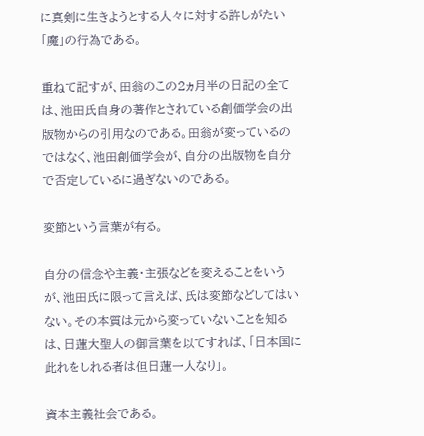に真剣に生きようとする人々に対する許しがたい「魔」の行為である。

重ねて記すが、田翁のこの2ヵ月半の日記の全ては、池田氏自身の著作とされている創価学会の出版物からの引用なのである。田翁が変っているのではなく、池田創価学会が、自分の出版物を自分で否定しているに過ぎないのである。

変節という言葉が有る。

自分の信念や主義・主張などを変えることをいうが、池田氏に限って言えば、氏は変節などしてはいない。その本質は元から変っていないことを知るは、日蓮大聖人の御言葉を以てすれば、「日本国に此れをしれる者は但日蓮一人なり」。

資本主義社会である。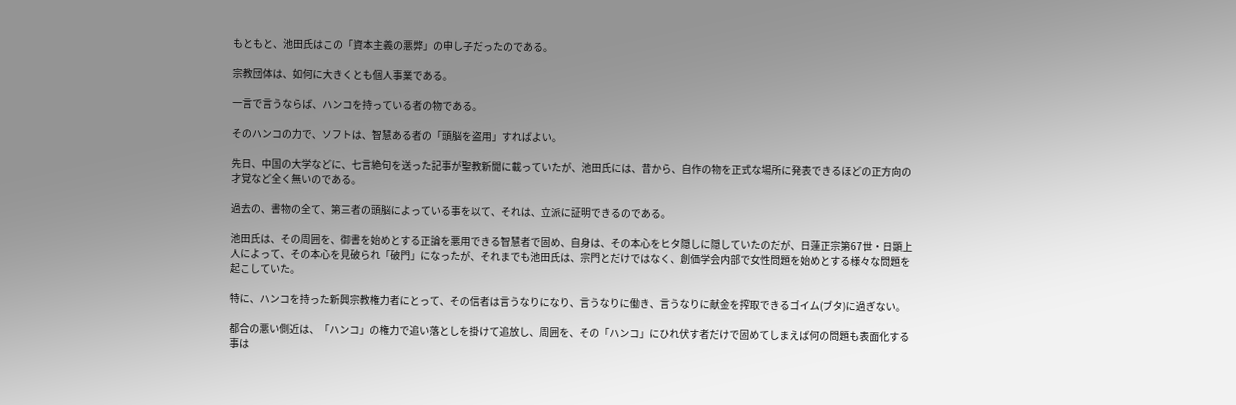もともと、池田氏はこの「資本主義の悪弊」の申し子だったのである。

宗教団体は、如何に大きくとも個人事業である。

一言で言うならば、ハンコを持っている者の物である。

そのハンコの力で、ソフトは、智慧ある者の「頭脳を盗用」すればよい。

先日、中国の大学などに、七言絶句を送った記事が聖教新聞に載っていたが、池田氏には、昔から、自作の物を正式な場所に発表できるほどの正方向の才覚など全く無いのである。

過去の、書物の全て、第三者の頭脳によっている事を以て、それは、立派に証明できるのである。

池田氏は、その周囲を、御書を始めとする正論を悪用できる智慧者で固め、自身は、その本心をヒタ隠しに隠していたのだが、日蓮正宗第67世・日顕上人によって、その本心を見破られ「破門」になったが、それまでも池田氏は、宗門とだけではなく、創価学会内部で女性問題を始めとする様々な問題を起こしていた。

特に、ハンコを持った新興宗教権力者にとって、その信者は言うなりになり、言うなりに働き、言うなりに献金を搾取できるゴイム(ブタ)に過ぎない。

都合の悪い側近は、「ハンコ」の権力で追い落としを掛けて追放し、周囲を、その「ハンコ」にひれ伏す者だけで固めてしまえば何の問題も表面化する事は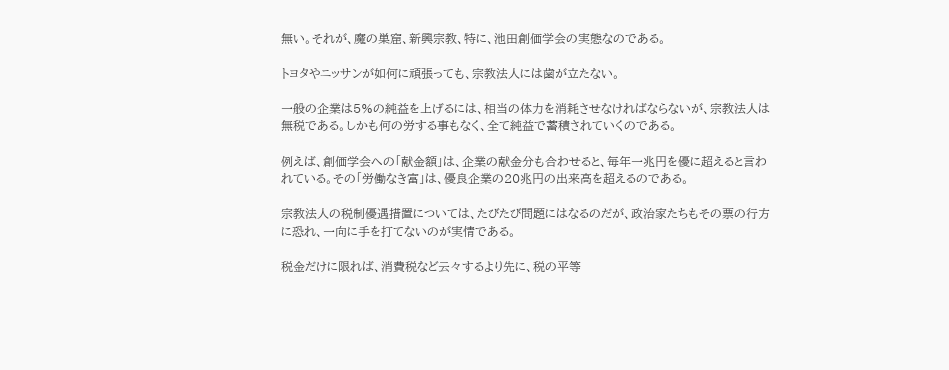無い。それが、魔の巣窟、新興宗教、特に、池田創価学会の実態なのである。

トヨタやニッサンが如何に頑張っても、宗教法人には歯が立たない。

一般の企業は5%の純益を上げるには、相当の体力を消耗させなければならないが、宗教法人は無税である。しかも何の労する事もなく、全て純益で蓄積されていくのである。

例えば、創価学会への「献金額」は、企業の献金分も合わせると、毎年一兆円を優に超えると言われている。その「労働なき富」は、優良企業の20兆円の出来高を超えるのである。

宗教法人の税制優遇措置については、たびたび問題にはなるのだが、政治家たちもその票の行方に恐れ、一向に手を打てないのが実情である。

税金だけに限れば、消費税など云々するより先に、税の平等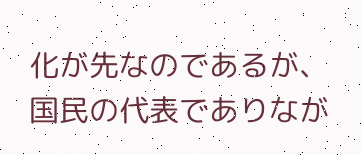化が先なのであるが、国民の代表でありなが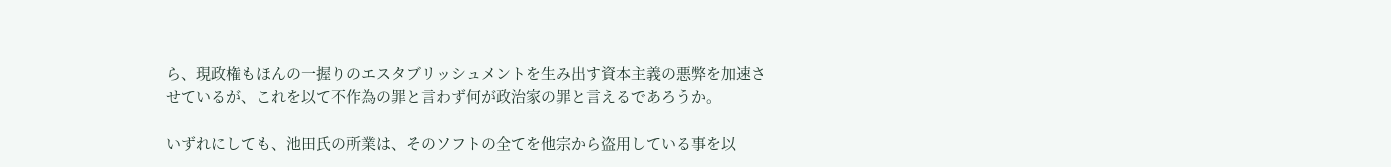ら、現政権もほんの一握りのエスタブリッシュメントを生み出す資本主義の悪弊を加速させているが、これを以て不作為の罪と言わず何が政治家の罪と言えるであろうか。

いずれにしても、池田氏の所業は、そのソフトの全てを他宗から盗用している事を以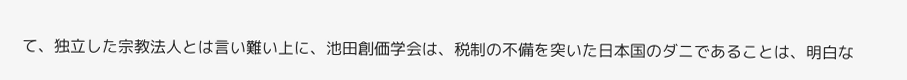て、独立した宗教法人とは言い難い上に、池田創価学会は、税制の不備を突いた日本国のダニであることは、明白な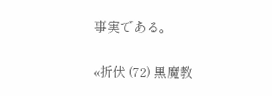事実である。

«折伏 (72) 黒魔教